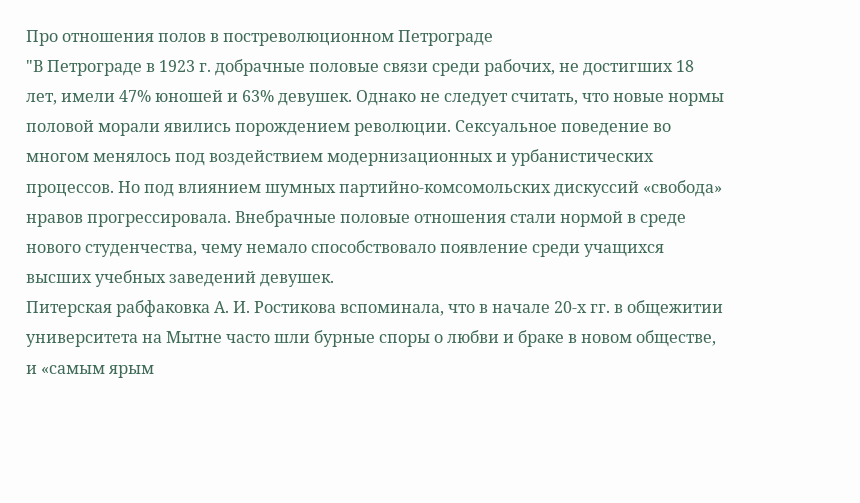Про отношения полов в постреволюционном Петрограде
"В Петрограде в 1923 г. добрачные половые связи среди рабочих, не достигших 18 лет, имели 47% юношей и 63% девушек. Однако не следует считать, что новые нормы половой морали явились порождением революции. Сексуальное поведение во многом менялось под воздействием модернизационных и урбанистических процессов. Но под влиянием шумных партийно-комсомольских дискуссий «свобода» нравов прогрессировала. Внебрачные половые отношения стали нормой в среде нового студенчества, чему немало способствовало появление среди учащихся высших учебных заведений девушек.
Питерская рабфаковка А. И. Ростикова вспоминала, что в начале 20-х гг. в общежитии университета на Мытне часто шли бурные споры о любви и браке в новом обществе, и «самым ярым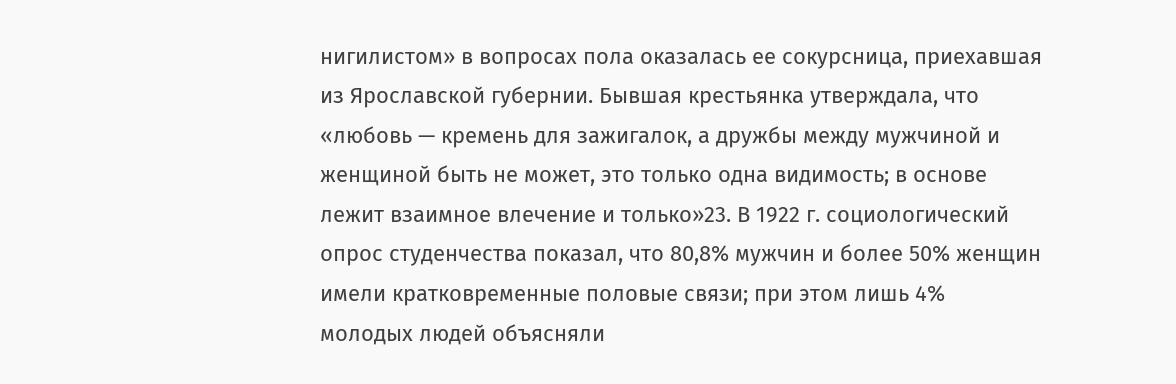нигилистом» в вопросах пола оказалась ее сокурсница, приехавшая из Ярославской губернии. Бывшая крестьянка утверждала, что «любовь — кремень для зажигалок, а дружбы между мужчиной и женщиной быть не может, это только одна видимость; в основе лежит взаимное влечение и только»23. В 1922 г. социологический опрос студенчества показал, что 80,8% мужчин и более 50% женщин имели кратковременные половые связи; при этом лишь 4% молодых людей объясняли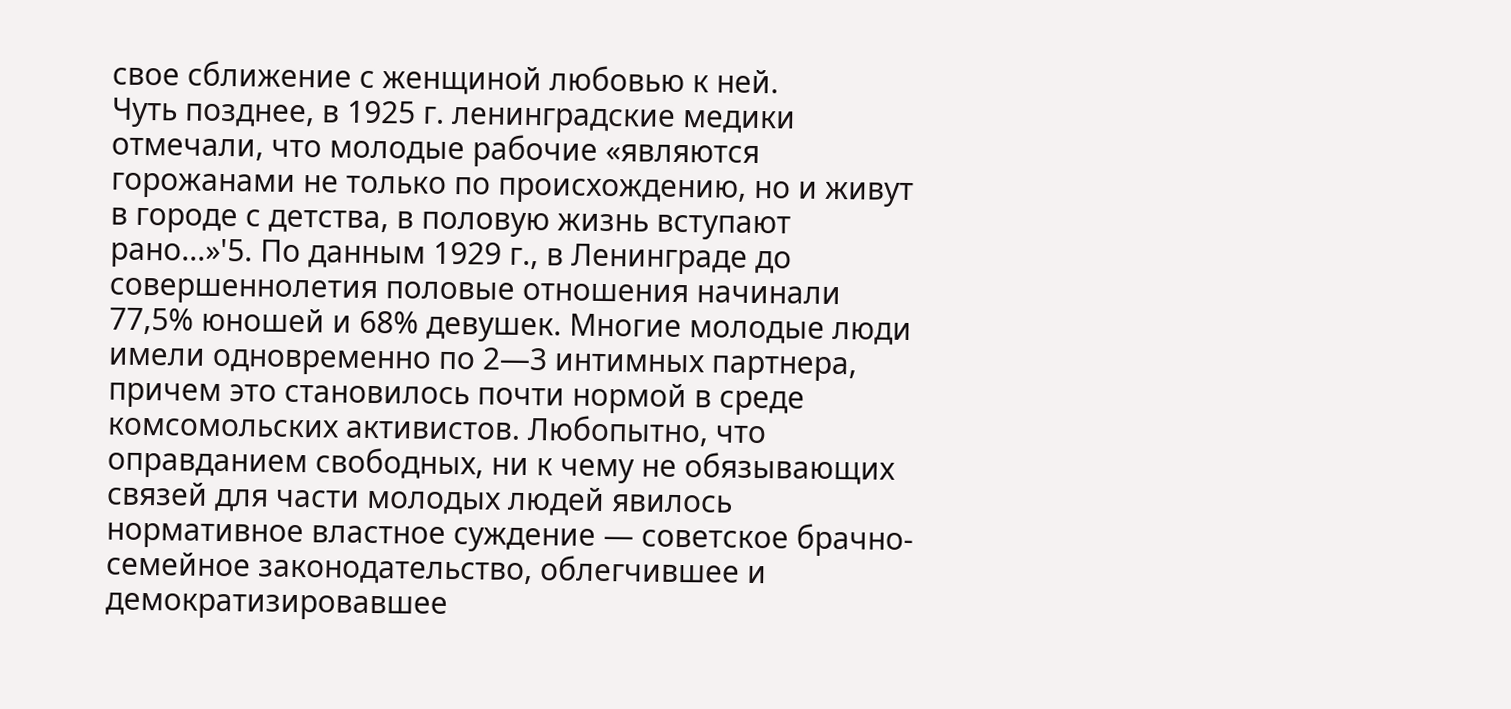свое сближение с женщиной любовью к ней.
Чуть позднее, в 1925 г. ленинградские медики отмечали, что молодые рабочие «являются горожанами не только по происхождению, но и живут в городе с детства, в половую жизнь вступают рано...»'5. По данным 1929 г., в Ленинграде до совершеннолетия половые отношения начинали 77,5% юношей и 68% девушек. Многие молодые люди имели одновременно по 2—3 интимных партнера, причем это становилось почти нормой в среде комсомольских активистов. Любопытно, что оправданием свободных, ни к чему не обязывающих связей для части молодых людей явилось нормативное властное суждение — советское брачно-семейное законодательство, облегчившее и демократизировавшее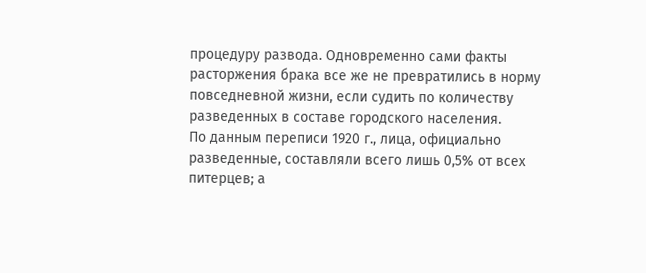процедуру развода. Одновременно сами факты расторжения брака все же не превратились в норму повседневной жизни, если судить по количеству разведенных в составе городского населения.
По данным переписи 1920 г., лица, официально разведенные, составляли всего лишь 0,5% от всех питерцев; а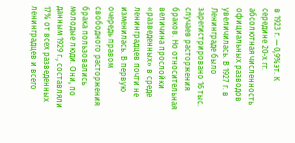в 1923 г. — 0,9%эт. К середине 20-х гг. абсолютная численность официальных разводов увеличилась. В 1927 г. в Ленинграде было зарегистрировано 16 тыс. случаев расторжения браков. Но относительная величина прослойки «разведенных» в среде ленинградцев почти не изменилась. В первую очередь правом свободного расторжения брака пользовались молодые люди. Они, по данным 1929 г., составляли 17% от всех разведенных ленинградцев и всего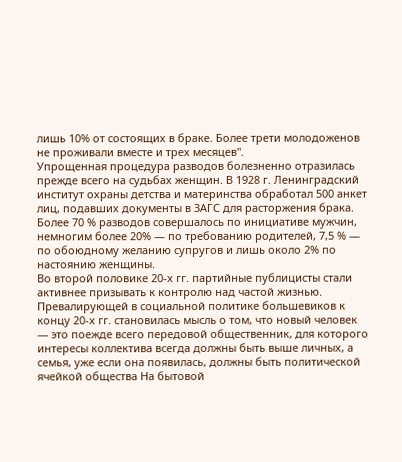лишь 10% от состоящих в браке. Более трети молодоженов не проживали вместе и тpex месяцев".
Упрощенная процедура разводов болезненно отразилась прежде всего на судьбах женщин. В 1928 г. Ленинградский институт охраны детства и материнства обработал 500 анкет лиц, подавших документы в ЗАГС для расторжения брака. Более 70 % разводов совершалось по инициативе мужчин, немногим более 20% — по требованию родителей, 7,5 % — по обоюдному желанию супругов и лишь около 2% по настоянию женщины.
Во второй половике 20-х гг. партийные публицисты стали активнее призывать к контролю над частой жизнью. Превалирующей в социальной политике большевиков к концу 20-х гг. становилась мысль о том, что новый человек — это поежде всего передовой общественник, для которого интересы коллектива всегда должны быть выше личных, а семья, уже если она появилась, должны быть политической ячейкой общества На бытовой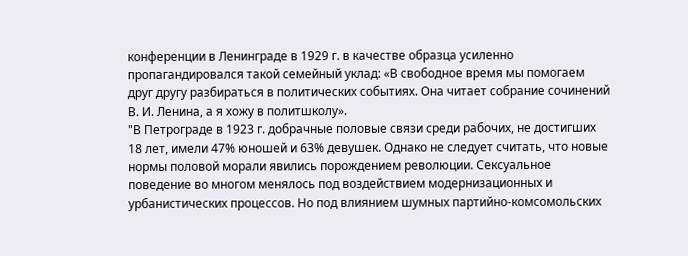конференции в Ленинграде в 1929 г. в качестве образца усиленно пропагандировался такой семейный уклад: «В свободное время мы помогаем друг другу разбираться в политических событиях. Она читает собрание сочинений В. И. Ленина, а я хожу в политшколу».
"В Петрограде в 1923 г. добрачные половые связи среди рабочих, не достигших 18 лет, имели 47% юношей и 63% девушек. Однако не следует считать, что новые нормы половой морали явились порождением революции. Сексуальное поведение во многом менялось под воздействием модернизационных и урбанистических процессов. Но под влиянием шумных партийно-комсомольских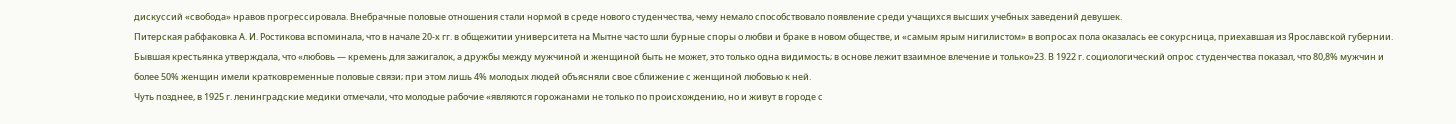дискуссий «свобода» нравов прогрессировала. Внебрачные половые отношения стали нормой в среде нового студенчества, чему немало способствовало появление среди учащихся высших учебных заведений девушек.
Питерская рабфаковка А. И. Ростикова вспоминала, что в начале 20-х гг. в общежитии университета на Мытне часто шли бурные споры о любви и браке в новом обществе, и «самым ярым нигилистом» в вопросах пола оказалась ее сокурсница, приехавшая из Ярославской губернии. Бывшая крестьянка утверждала, что «любовь — кремень для зажигалок, а дружбы между мужчиной и женщиной быть не может, это только одна видимость; в основе лежит взаимное влечение и только»23. В 1922 г. социологический опрос студенчества показал, что 80,8% мужчин и более 50% женщин имели кратковременные половые связи; при этом лишь 4% молодых людей объясняли свое сближение с женщиной любовью к ней.
Чуть позднее, в 1925 г. ленинградские медики отмечали, что молодые рабочие «являются горожанами не только по происхождению, но и живут в городе с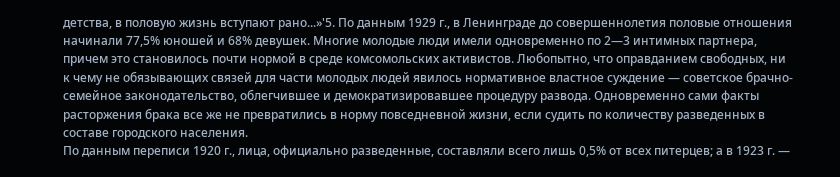детства, в половую жизнь вступают рано...»'5. По данным 1929 г., в Ленинграде до совершеннолетия половые отношения начинали 77,5% юношей и 68% девушек. Многие молодые люди имели одновременно по 2—3 интимных партнера, причем это становилось почти нормой в среде комсомольских активистов. Любопытно, что оправданием свободных, ни к чему не обязывающих связей для части молодых людей явилось нормативное властное суждение — советское брачно-семейное законодательство, облегчившее и демократизировавшее процедуру развода. Одновременно сами факты расторжения брака все же не превратились в норму повседневной жизни, если судить по количеству разведенных в составе городского населения.
По данным переписи 1920 г., лица, официально разведенные, составляли всего лишь 0,5% от всех питерцев; а в 1923 г. —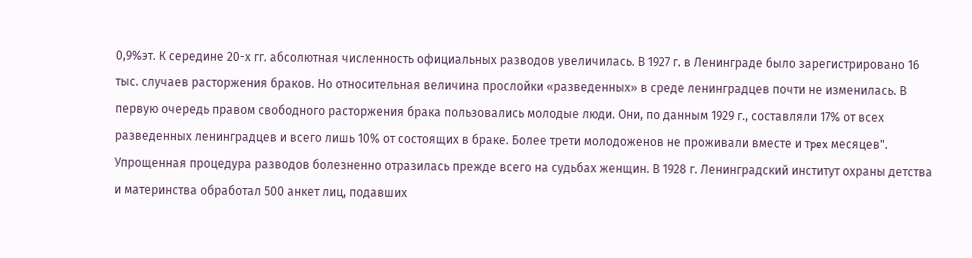0,9%эт. К середине 20-х гг. абсолютная численность официальных разводов увеличилась. В 1927 г. в Ленинграде было зарегистрировано 16 тыс. случаев расторжения браков. Но относительная величина прослойки «разведенных» в среде ленинградцев почти не изменилась. В первую очередь правом свободного расторжения брака пользовались молодые люди. Они, по данным 1929 г., составляли 17% от всех разведенных ленинградцев и всего лишь 10% от состоящих в браке. Более трети молодоженов не проживали вместе и тpex месяцев".
Упрощенная процедура разводов болезненно отразилась прежде всего на судьбах женщин. В 1928 г. Ленинградский институт охраны детства и материнства обработал 500 анкет лиц, подавших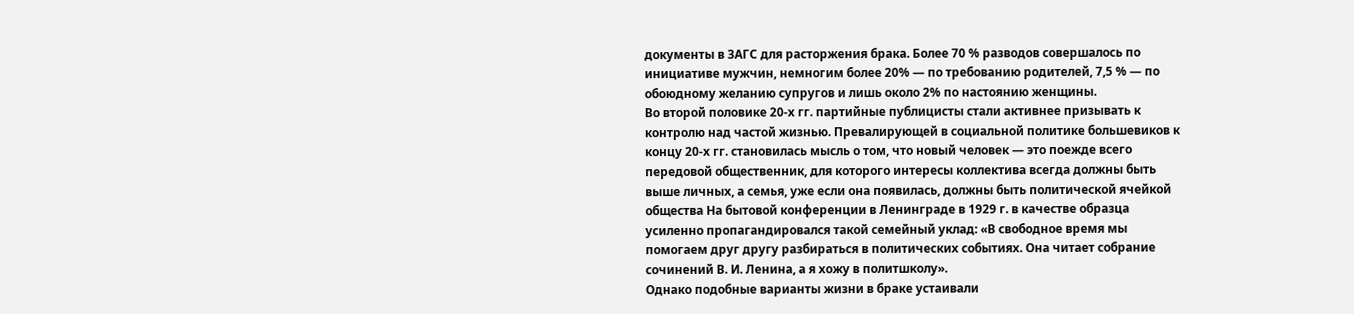документы в ЗАГС для расторжения брака. Более 70 % разводов совершалось по инициативе мужчин, немногим более 20% — по требованию родителей, 7,5 % — по обоюдному желанию супругов и лишь около 2% по настоянию женщины.
Во второй половике 20-х гг. партийные публицисты стали активнее призывать к контролю над частой жизнью. Превалирующей в социальной политике большевиков к концу 20-х гг. становилась мысль о том, что новый человек — это поежде всего передовой общественник, для которого интересы коллектива всегда должны быть выше личных, а семья, уже если она появилась, должны быть политической ячейкой общества На бытовой конференции в Ленинграде в 1929 г. в качестве образца усиленно пропагандировался такой семейный уклад: «В свободное время мы помогаем друг другу разбираться в политических событиях. Она читает собрание сочинений В. И. Ленина, а я хожу в политшколу».
Однако подобные варианты жизни в браке устаивали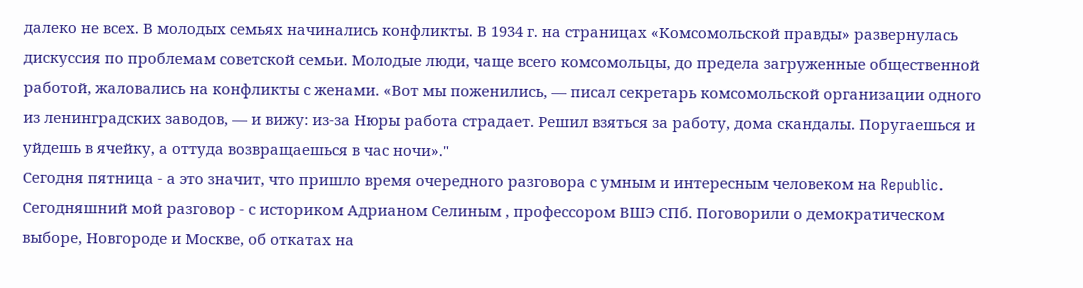далеко не всех. В молодых семьях начинались конфликты. В 1934 г. на страницах «Комсомольской правды» развернулась дискуссия по проблемам советской семьи. Молодые люди, чаще всего комсомольцы, до предела загруженные общественной работой, жаловались на конфликты с женами. «Вот мы поженились, — писал секретарь комсомольской организации одного из ленинградских заводов, — и вижу: из-за Нюры работа страдает. Решил взяться за работу, дома скандалы. Поругаешься и уйдешь в ячейку, а оттуда возвращаешься в час ночи»."
Сегодня пятница - а это значит, что пришло время очередного разговора с умным и интересным человеком на Republic. Сегодняшний мой разговор - с историком Адрианом Селиным , профессором ВШЭ СПб. Поговорили о демократическом выборе, Новгороде и Москве, об откатах на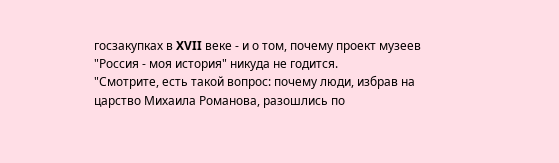госзакупках в XVII веке - и о том, почему проект музеев "Россия - моя история" никуда не годится.
"Смотрите, есть такой вопрос: почему люди, избрав на царство Михаила Романова, разошлись по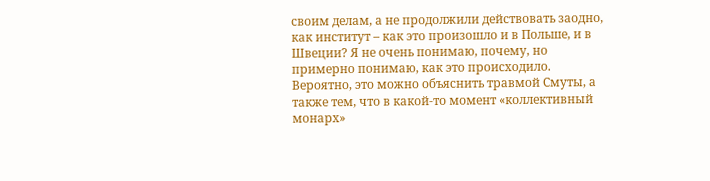своим делам, а не продолжили действовать заодно, как институт – как это произошло и в Польше, и в Швеции? Я не очень понимаю, почему, но примерно понимаю, как это происходило. Вероятно, это можно объяснить травмой Смуты, а также тем, что в какой-то момент «коллективный монарх»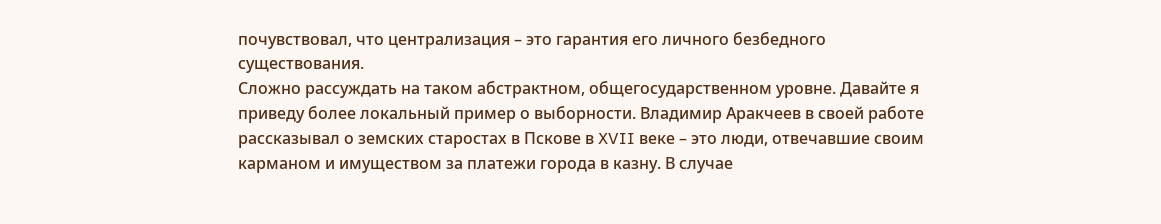почувствовал, что централизация – это гарантия его личного безбедного существования.
Сложно рассуждать на таком абстрактном, общегосударственном уровне. Давайте я приведу более локальный пример о выборности. Владимир Аракчеев в своей работе рассказывал о земских старостах в Пскове в XVII веке – это люди, отвечавшие своим карманом и имуществом за платежи города в казну. В случае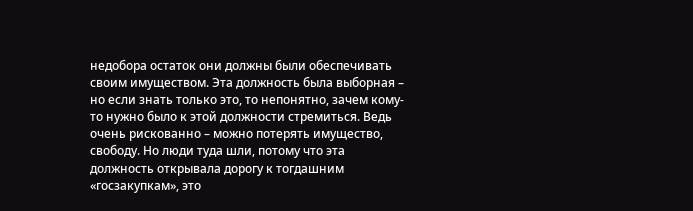недобора остаток они должны были обеспечивать своим имуществом. Эта должность была выборная – но если знать только это, то непонятно, зачем кому-то нужно было к этой должности стремиться. Ведь очень рискованно – можно потерять имущество, свободу. Но люди туда шли, потому что эта должность открывала дорогу к тогдашним «госзакупкам», это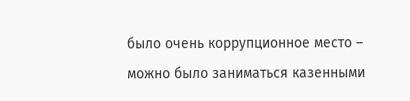было очень коррупционное место – можно было заниматься казенными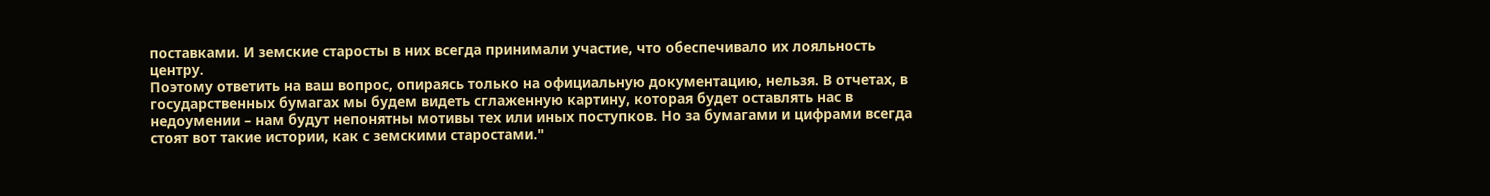поставками. И земские старосты в них всегда принимали участие, что обеспечивало их лояльность центру.
Поэтому ответить на ваш вопрос, опираясь только на официальную документацию, нельзя. В отчетах, в государственных бумагах мы будем видеть сглаженную картину, которая будет оставлять нас в недоумении – нам будут непонятны мотивы тех или иных поступков. Но за бумагами и цифрами всегда стоят вот такие истории, как с земскими старостами."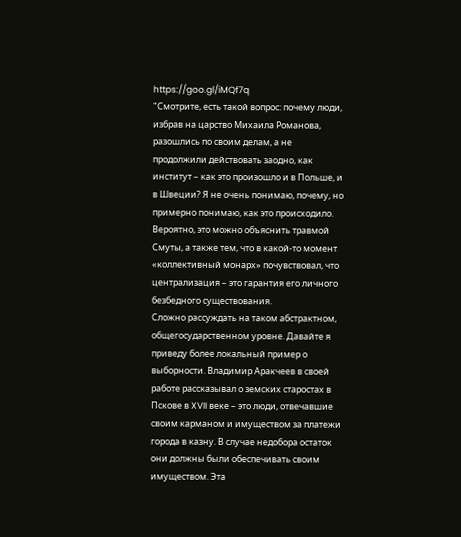https://goo.gl/iMQf7q
"Смотрите, есть такой вопрос: почему люди, избрав на царство Михаила Романова, разошлись по своим делам, а не продолжили действовать заодно, как институт – как это произошло и в Польше, и в Швеции? Я не очень понимаю, почему, но примерно понимаю, как это происходило. Вероятно, это можно объяснить травмой Смуты, а также тем, что в какой-то момент «коллективный монарх» почувствовал, что централизация – это гарантия его личного безбедного существования.
Сложно рассуждать на таком абстрактном, общегосударственном уровне. Давайте я приведу более локальный пример о выборности. Владимир Аракчеев в своей работе рассказывал о земских старостах в Пскове в XVII веке – это люди, отвечавшие своим карманом и имуществом за платежи города в казну. В случае недобора остаток они должны были обеспечивать своим имуществом. Эта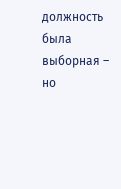должность была выборная – но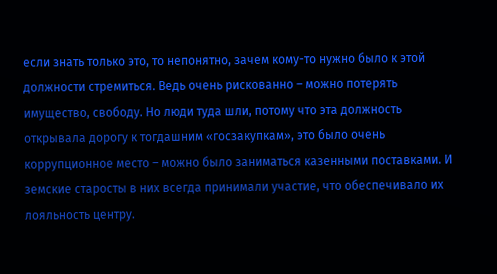если знать только это, то непонятно, зачем кому-то нужно было к этой должности стремиться. Ведь очень рискованно – можно потерять имущество, свободу. Но люди туда шли, потому что эта должность открывала дорогу к тогдашним «госзакупкам», это было очень коррупционное место – можно было заниматься казенными поставками. И земские старосты в них всегда принимали участие, что обеспечивало их лояльность центру.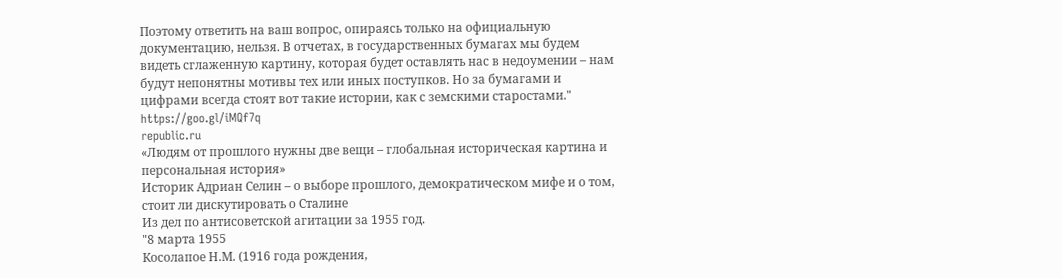Поэтому ответить на ваш вопрос, опираясь только на официальную документацию, нельзя. В отчетах, в государственных бумагах мы будем видеть сглаженную картину, которая будет оставлять нас в недоумении – нам будут непонятны мотивы тех или иных поступков. Но за бумагами и цифрами всегда стоят вот такие истории, как с земскими старостами."
https://goo.gl/iMQf7q
republic.ru
«Людям от прошлого нужны две вещи – глобальная историческая картина и персональная история»
Историк Адриан Селин – о выборе прошлого, демократическом мифе и о том, стоит ли дискутировать о Сталине
Из дел по антисоветской агитации за 1955 год.
"8 марта 1955
Косолапое Н.М. (1916 года рождения,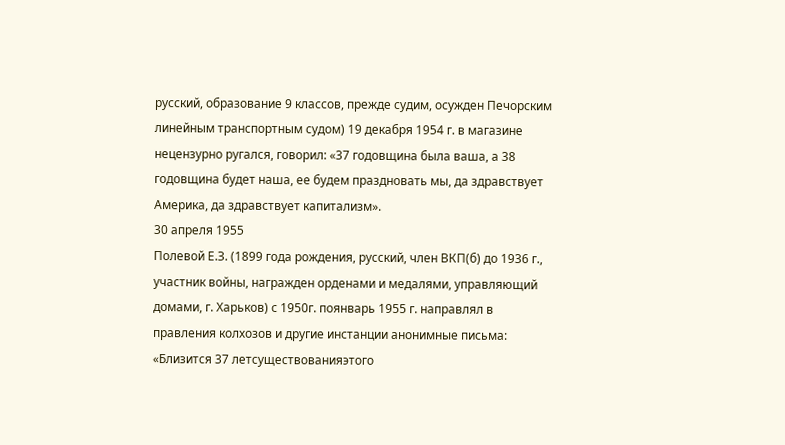русский, образование 9 классов, прежде судим, осужден Печорским линейным транспортным судом) 19 декабря 1954 г. в магазине нецензурно ругался, говорил: «37 годовщина была ваша, а 38 годовщина будет наша, ее будем праздновать мы, да здравствует Америка, да здравствует капитализм».
30 апреля 1955
Полевой Е.З. (1899 года рождения, русский, член ВКП(б) до 1936 г., участник войны, награжден орденами и медалями, управляющий домами, г. Харьков) с 1950г. поянварь 1955 г. направлял в правления колхозов и другие инстанции анонимные письма: «Близится 37 летсуществованияэтого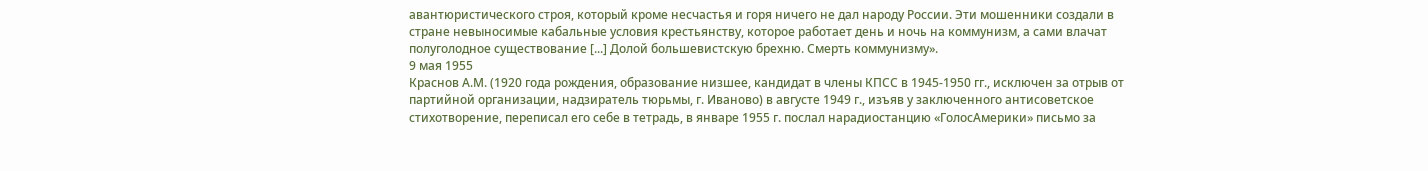авантюристического строя, который кроме несчастья и горя ничего не дал народу России. Эти мошенники создали в стране невыносимые кабальные условия крестьянству, которое работает день и ночь на коммунизм, а сами влачат полуголодное существование [...] Долой большевистскую брехню. Смерть коммунизму».
9 мая 1955
Краснов А.М. (1920 года рождения, образование низшее, кандидат в члены КПСС в 1945-1950 гг., исключен за отрыв от партийной организации, надзиратель тюрьмы, г. Иваново) в августе 1949 г., изъяв у заключенного антисоветское стихотворение, переписал его себе в тетрадь, в январе 1955 г. послал нарадиостанцию «ГолосАмерики» письмо за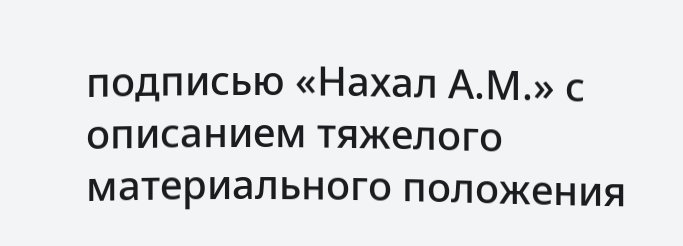подписью «Нахал А.М.» с описанием тяжелого материального положения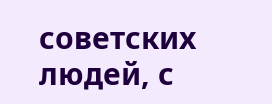советских людей, с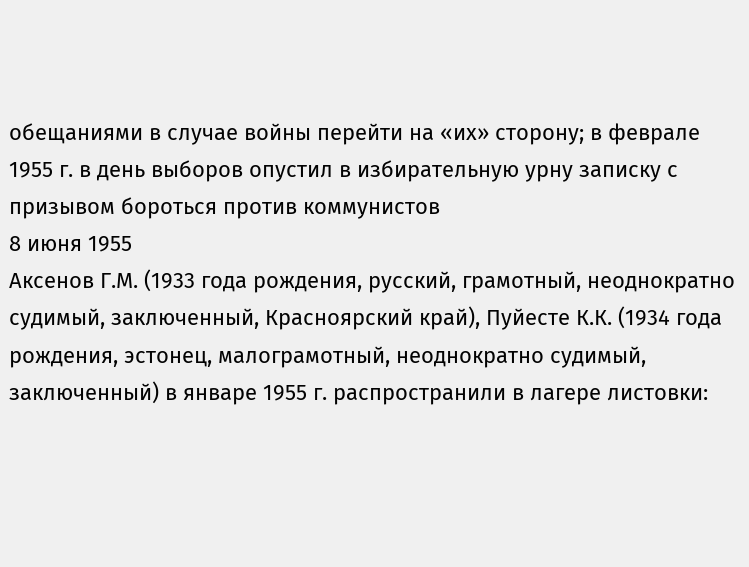обещаниями в случае войны перейти на «их» сторону; в феврале 1955 г. в день выборов опустил в избирательную урну записку с призывом бороться против коммунистов
8 июня 1955
Аксенов Г.М. (1933 года рождения, русский, грамотный, неоднократно судимый, заключенный, Красноярский край), Пуйесте К.К. (1934 года рождения, эстонец, малограмотный, неоднократно судимый, заключенный) в январе 1955 г. распространили в лагере листовки: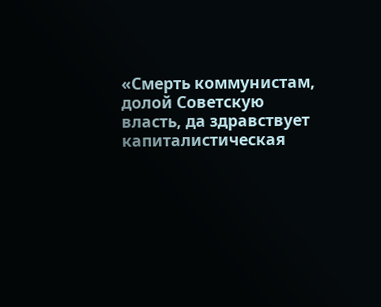«Смерть коммунистам, долой Советскую власть, да здравствует капиталистическая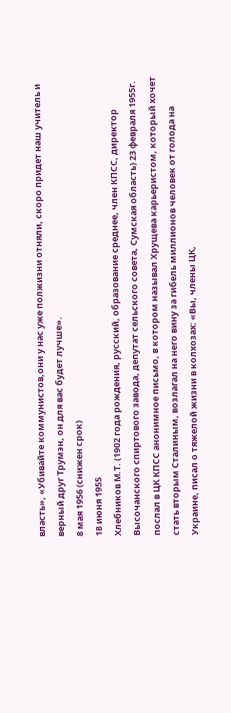власть», «Убивайте коммунистов,они у нас уже полжизни отняли, скоро придет наш учитель и верный друг Трумэн, он для вас будет лучше».
8 мая 1956 (снижен срок)
18 июня 1955
Хлебников М.Т. (1902 года рождения, русский, образование среднее, член КПСС, директор Высочанского спиртового завода, депутат сельского совета, Сумская область) 23 февраля 1955г. послал в ЦК КПСС анонимное письмо, в котором называл Хрущева карьеристом, который хочет стать вторым Сталиным, возлагал на него вину за гибель миллионов человек от голода на Украине, писал о тяжелой жизни в колхозах: «Вы, члены ЦК,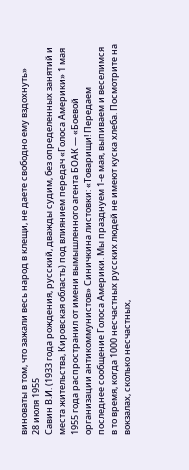виноваты в том, что зажали весь народ в клещи, не даете свободно ему вздохнуть»
28 июля 1955
Савин В.И. (1933 года рождения, русский, дважды судим, без определенных занятий и места жительства, Кировская область) под влиянием передач «Голоса Америки» 1 мая 1955 года распространил от имени вымышленного агента БОАК — «Боевой организации антикоммунистов» Синичкина листовки: «Товарищи! Передаем последнее сообщение Голоса Америки. Мы празднуем 1-е мая, выпиваем и веселимся в то время, когда 1000 несчастных русских людей не имеют куска хлеба. Посмотрите на вокзалах, сколько несчастных,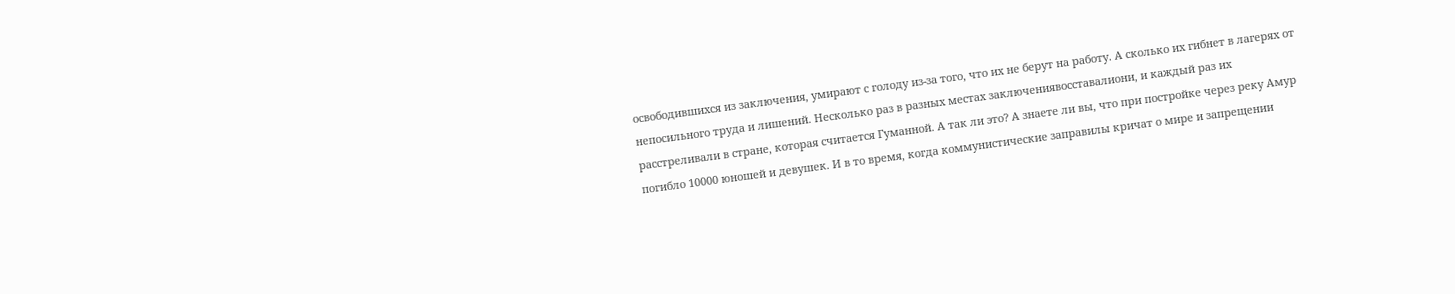освободившихся из заключения, умирают с голоду из-за того, что их не берут на работу. А сколько их гибнет в лагерях от непосильного труда и лишений. Несколько раз в разных местах заключениявосставалиони, и каждый раз их расстреливали в стране, которая считается Гуманной. А так ли это? А знаете ли вы, что при постройке через реку Амур погибло 10000 юношей и девушек. И в то время, когда коммунистические заправилы кричат о мире и запрещении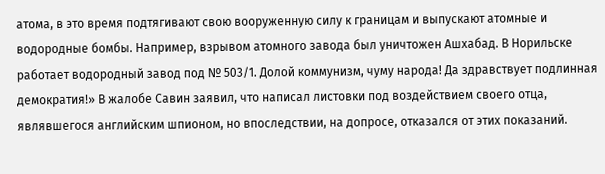атома, в это время подтягивают свою вооруженную силу к границам и выпускают атомные и водородные бомбы. Например, взрывом атомного завода был уничтожен Ашхабад. В Норильске работает водородный завод под № 503/1. Долой коммунизм, чуму народа! Да здравствует подлинная демократия!» В жалобе Савин заявил, что написал листовки под воздействием своего отца, являвшегося английским шпионом, но впоследствии, на допросе, отказался от этих показаний.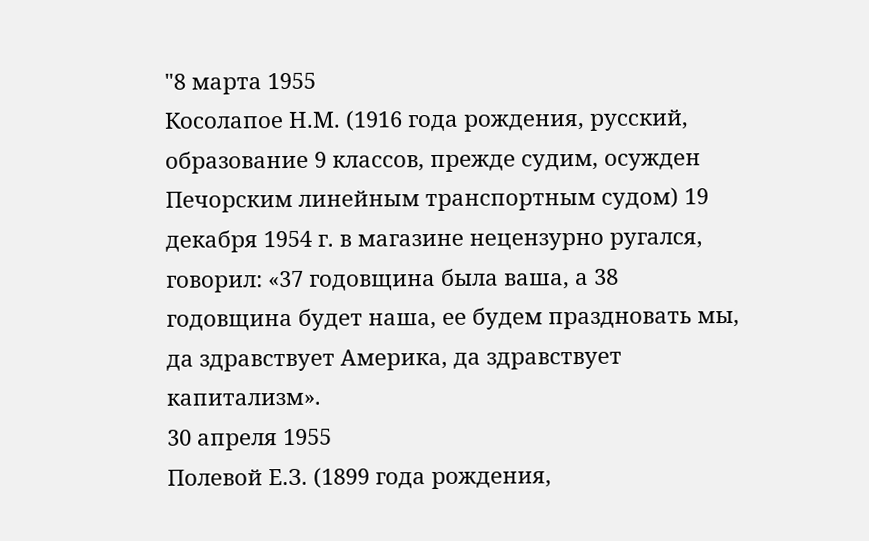"8 марта 1955
Косолапое Н.М. (1916 года рождения, русский, образование 9 классов, прежде судим, осужден Печорским линейным транспортным судом) 19 декабря 1954 г. в магазине нецензурно ругался, говорил: «37 годовщина была ваша, а 38 годовщина будет наша, ее будем праздновать мы, да здравствует Америка, да здравствует капитализм».
30 апреля 1955
Полевой Е.З. (1899 года рождения,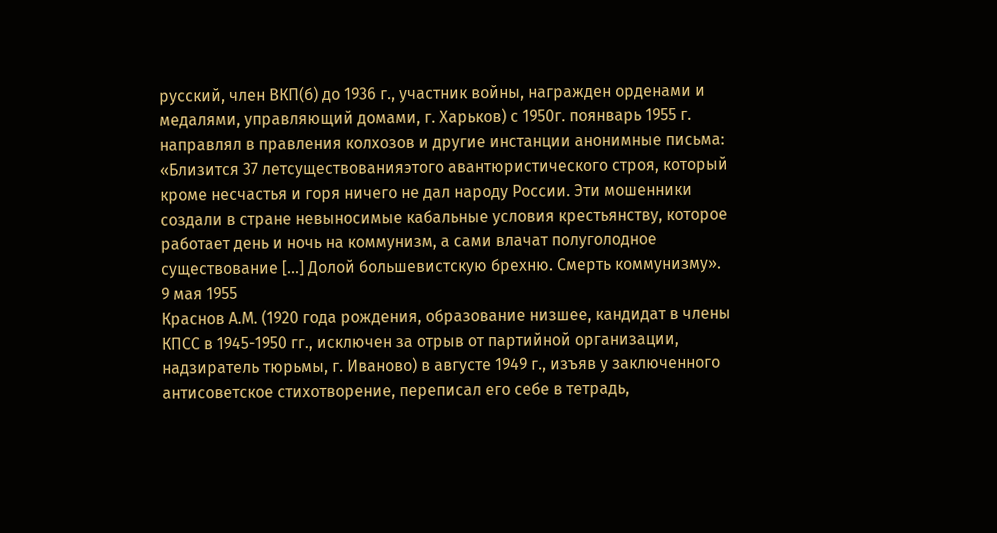русский, член ВКП(б) до 1936 г., участник войны, награжден орденами и медалями, управляющий домами, г. Харьков) с 1950г. поянварь 1955 г. направлял в правления колхозов и другие инстанции анонимные письма: «Близится 37 летсуществованияэтого авантюристического строя, который кроме несчастья и горя ничего не дал народу России. Эти мошенники создали в стране невыносимые кабальные условия крестьянству, которое работает день и ночь на коммунизм, а сами влачат полуголодное существование [...] Долой большевистскую брехню. Смерть коммунизму».
9 мая 1955
Краснов А.М. (1920 года рождения, образование низшее, кандидат в члены КПСС в 1945-1950 гг., исключен за отрыв от партийной организации, надзиратель тюрьмы, г. Иваново) в августе 1949 г., изъяв у заключенного антисоветское стихотворение, переписал его себе в тетрадь,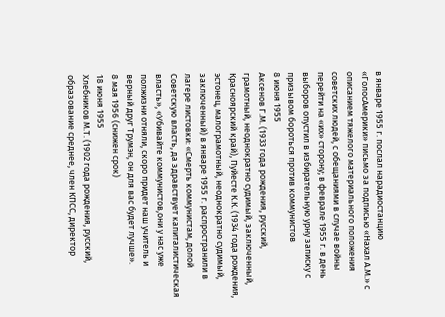в январе 1955 г. послал нарадиостанцию «ГолосАмерики» письмо за подписью «Нахал А.М.» с описанием тяжелого материального положения советских людей, с обещаниями в случае войны перейти на «их» сторону; в феврале 1955 г. в день выборов опустил в избирательную урну записку с призывом бороться против коммунистов
8 июня 1955
Аксенов Г.М. (1933 года рождения, русский, грамотный, неоднократно судимый, заключенный, Красноярский край), Пуйесте К.К. (1934 года рождения, эстонец, малограмотный, неоднократно судимый, заключенный) в январе 1955 г. распространили в лагере листовки: «Смерть коммунистам, долой Советскую власть, да здравствует капиталистическая власть», «Убивайте коммунистов,они у нас уже полжизни отняли, скоро придет наш учитель и верный друг Трумэн, он для вас будет лучше».
8 мая 1956 (снижен срок)
18 июня 1955
Хлебников М.Т. (1902 года рождения, русский, образование среднее, член КПСС, директор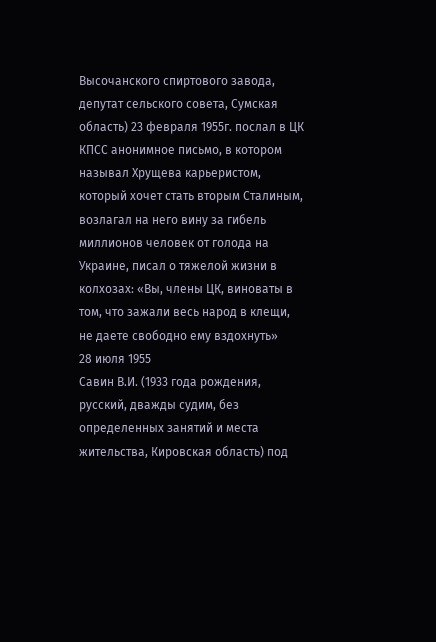Высочанского спиртового завода, депутат сельского совета, Сумская область) 23 февраля 1955г. послал в ЦК КПСС анонимное письмо, в котором называл Хрущева карьеристом, который хочет стать вторым Сталиным, возлагал на него вину за гибель миллионов человек от голода на Украине, писал о тяжелой жизни в колхозах: «Вы, члены ЦК, виноваты в том, что зажали весь народ в клещи, не даете свободно ему вздохнуть»
28 июля 1955
Савин В.И. (1933 года рождения, русский, дважды судим, без определенных занятий и места жительства, Кировская область) под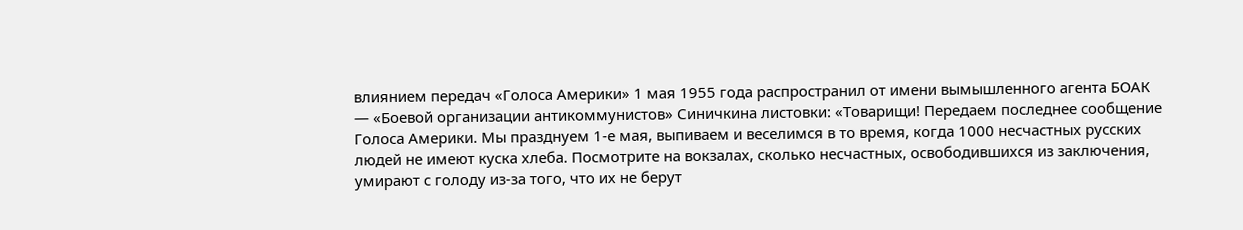влиянием передач «Голоса Америки» 1 мая 1955 года распространил от имени вымышленного агента БОАК — «Боевой организации антикоммунистов» Синичкина листовки: «Товарищи! Передаем последнее сообщение Голоса Америки. Мы празднуем 1-е мая, выпиваем и веселимся в то время, когда 1000 несчастных русских людей не имеют куска хлеба. Посмотрите на вокзалах, сколько несчастных, освободившихся из заключения, умирают с голоду из-за того, что их не берут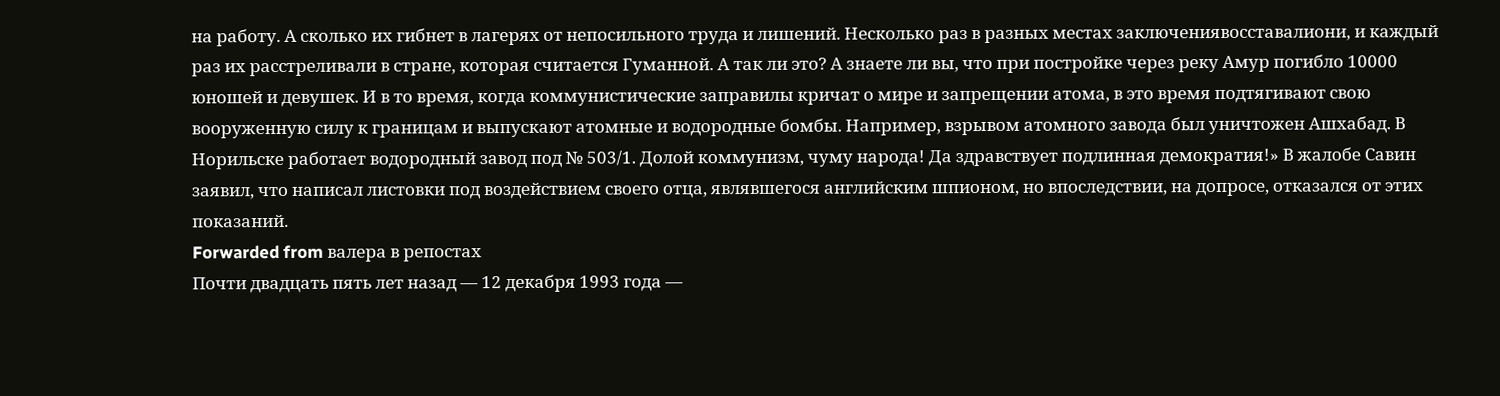на работу. А сколько их гибнет в лагерях от непосильного труда и лишений. Несколько раз в разных местах заключениявосставалиони, и каждый раз их расстреливали в стране, которая считается Гуманной. А так ли это? А знаете ли вы, что при постройке через реку Амур погибло 10000 юношей и девушек. И в то время, когда коммунистические заправилы кричат о мире и запрещении атома, в это время подтягивают свою вооруженную силу к границам и выпускают атомные и водородные бомбы. Например, взрывом атомного завода был уничтожен Ашхабад. В Норильске работает водородный завод под № 503/1. Долой коммунизм, чуму народа! Да здравствует подлинная демократия!» В жалобе Савин заявил, что написал листовки под воздействием своего отца, являвшегося английским шпионом, но впоследствии, на допросе, отказался от этих показаний.
Forwarded from валера в репостах
Почти двадцать пять лет назад — 12 декабря 1993 года —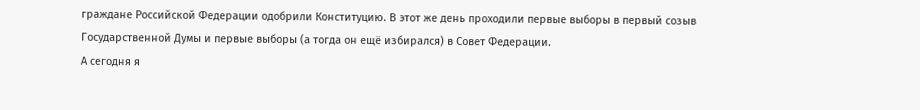граждане Российской Федерации одобрили Конституцию. В этот же день проходили первые выборы в первый созыв Государственной Думы и первые выборы (а тогда он ещё избирался) в Совет Федерации.
А сегодня я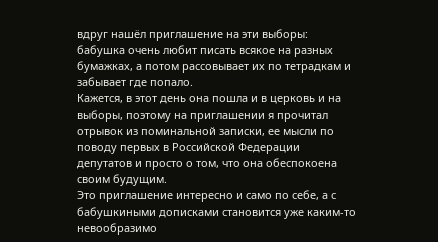вдруг нашёл приглашение на эти выборы: бабушка очень любит писать всякое на разных бумажках, а потом рассовывает их по тетрадкам и забывает где попало.
Кажется, в этот день она пошла и в церковь и на выборы, поэтому на приглашении я прочитал отрывок из поминальной записки, ее мысли по поводу первых в Российской Федерации депутатов и просто о том, что она обеспокоена своим будущим.
Это приглашение интересно и само по себе, а с бабушкиными дописками становится уже каким-то невообразимо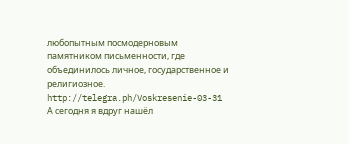любопытным посмодерновым памятником письменности, где объединилось личное, государственное и религиозное.
http://telegra.ph/Voskresenie-03-31
А сегодня я вдруг нашёл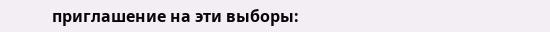приглашение на эти выборы: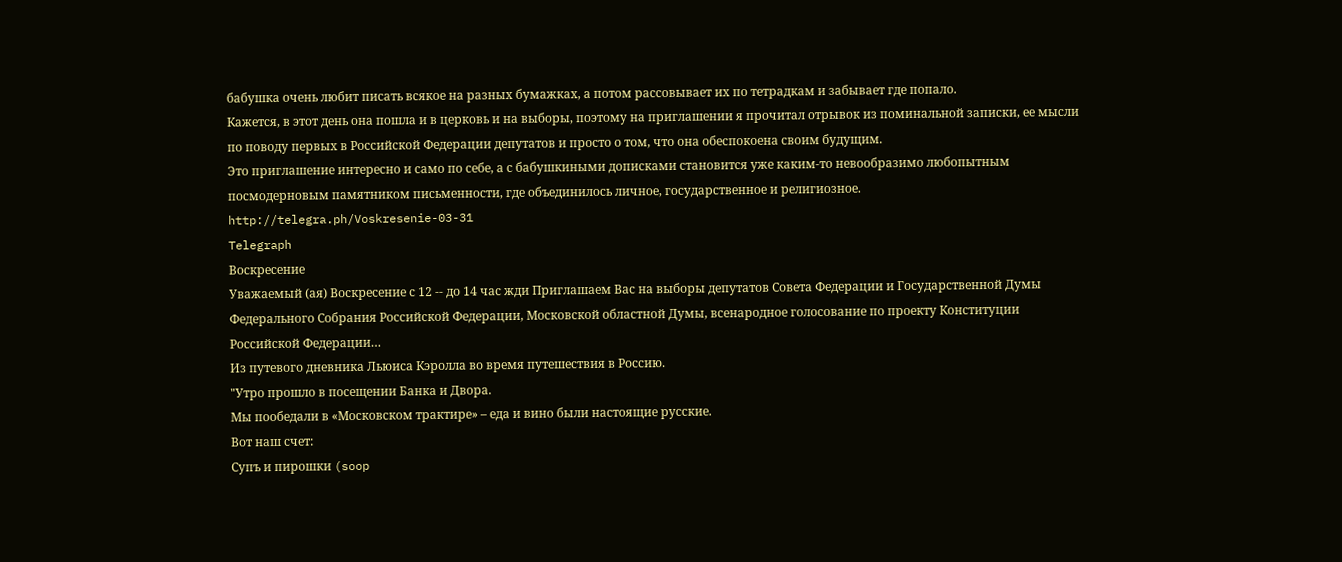бабушка очень любит писать всякое на разных бумажках, а потом рассовывает их по тетрадкам и забывает где попало.
Кажется, в этот день она пошла и в церковь и на выборы, поэтому на приглашении я прочитал отрывок из поминальной записки, ее мысли по поводу первых в Российской Федерации депутатов и просто о том, что она обеспокоена своим будущим.
Это приглашение интересно и само по себе, а с бабушкиными дописками становится уже каким-то невообразимо любопытным посмодерновым памятником письменности, где объединилось личное, государственное и религиозное.
http://telegra.ph/Voskresenie-03-31
Telegraph
Воскресение
Уважаемый (ая) Воскресение с 12 -- до 14 час жди Приглашаем Вас на выборы депутатов Совета Федерации и Государственной Думы Федерального Собрания Российской Федерации, Московской областной Думы, всенародное голосование по проекту Конституции Российской Федерации…
Из путевого дневника Льюиса Кэролла во время путешествия в Россию.
"Утро прошло в посещении Банка и Двора.
Мы пообедали в «Московском трактире» – еда и вино были настоящие русские.
Вот наш счет:
Супъ и пирошки (soop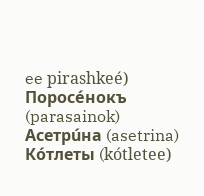ee pirashkeé)
Поросéнокъ (parasainok)
Асетрúна (asetrina)
Кóтлеты (kótletee)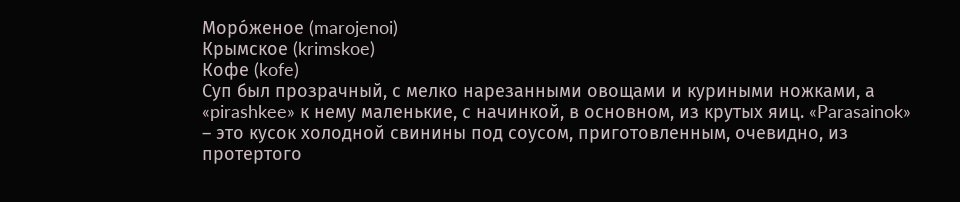Морóженое (marojenoi)
Крымское (krimskoe)
Кофе (kofe)
Суп был прозрачный, с мелко нарезанными овощами и куриными ножками, а «pirashkee» к нему маленькие, с начинкой, в основном, из крутых яиц. «Parasainok» – это кусок холодной свинины под соусом, приготовленным, очевидно, из протертого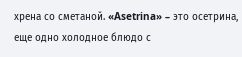хрена со сметаной. «Asetrina» – это осетрина, еще одно холодное блюдо с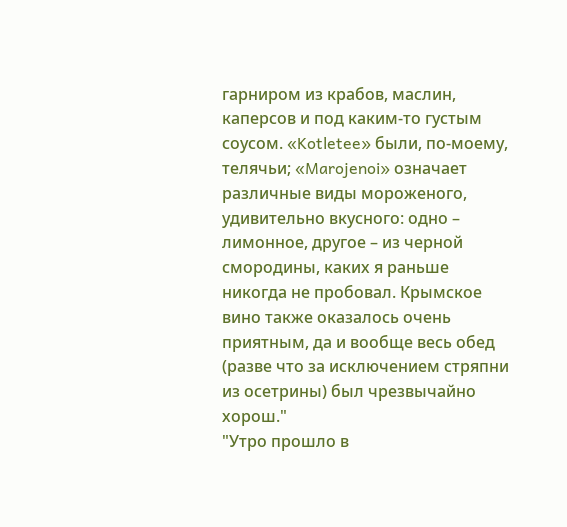гарниром из крабов, маслин, каперсов и под каким-то густым соусом. «Kotletee» были, по-моему, телячьи; «Marojenoi» означает различные виды мороженого, удивительно вкусного: одно – лимонное, другое – из черной смородины, каких я раньше никогда не пробовал. Крымское вино также оказалось очень приятным, да и вообще весь обед (разве что за исключением стряпни из осетрины) был чрезвычайно хорош."
"Утро прошло в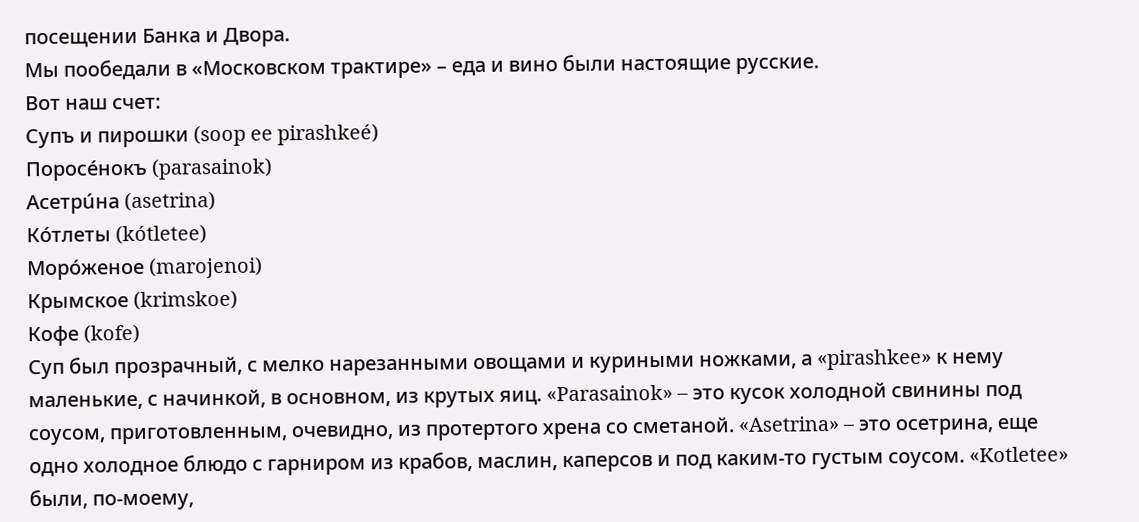посещении Банка и Двора.
Мы пообедали в «Московском трактире» – еда и вино были настоящие русские.
Вот наш счет:
Супъ и пирошки (soop ee pirashkeé)
Поросéнокъ (parasainok)
Асетрúна (asetrina)
Кóтлеты (kótletee)
Морóженое (marojenoi)
Крымское (krimskoe)
Кофе (kofe)
Суп был прозрачный, с мелко нарезанными овощами и куриными ножками, а «pirashkee» к нему маленькие, с начинкой, в основном, из крутых яиц. «Parasainok» – это кусок холодной свинины под соусом, приготовленным, очевидно, из протертого хрена со сметаной. «Asetrina» – это осетрина, еще одно холодное блюдо с гарниром из крабов, маслин, каперсов и под каким-то густым соусом. «Kotletee» были, по-моему,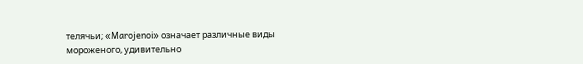телячьи; «Marojenoi» означает различные виды мороженого, удивительно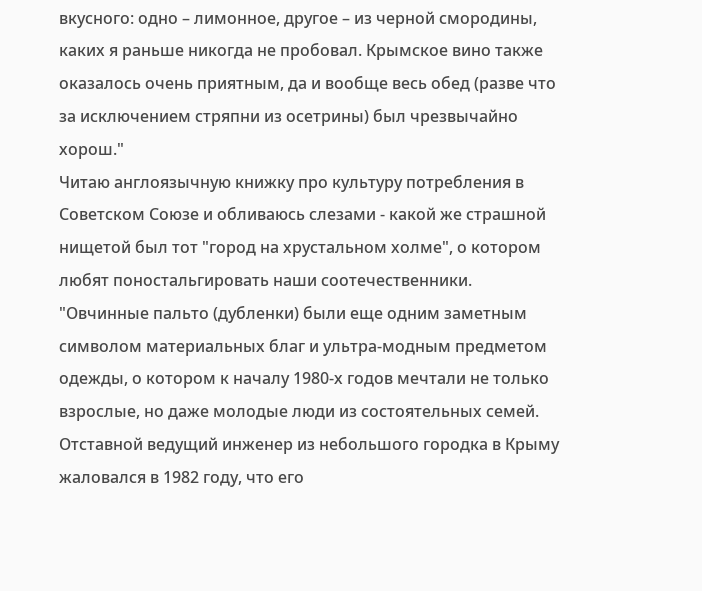вкусного: одно – лимонное, другое – из черной смородины, каких я раньше никогда не пробовал. Крымское вино также оказалось очень приятным, да и вообще весь обед (разве что за исключением стряпни из осетрины) был чрезвычайно хорош."
Читаю англоязычную книжку про культуру потребления в Советском Союзе и обливаюсь слезами - какой же страшной нищетой был тот "город на хрустальном холме", о котором любят поностальгировать наши соотечественники.
"Овчинные пальто (дубленки) были еще одним заметным символом материальных благ и ультра-модным предметом одежды, о котором к началу 1980-х годов мечтали не только взрослые, но даже молодые люди из состоятельных семей. Отставной ведущий инженер из небольшого городка в Крыму жаловался в 1982 году, что его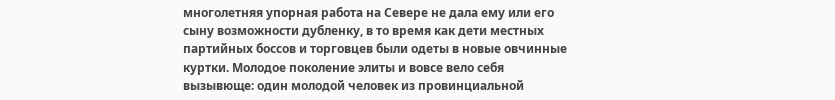многолетняя упорная работа на Севере не дала ему или его сыну возможности дубленку, в то время как дети местных партийных боссов и торговцев были одеты в новые овчинные куртки. Молодое поколение элиты и вовсе вело себя вызывюще: один молодой человек из провинциальной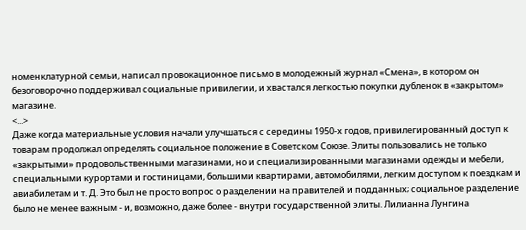номенклатурной семьи, написал провокационное письмо в молодежный журнал «Смена», в котором он безоговорочно поддерживал социальные привилегии, и хвастался легкостью покупки дубленок в «закрытом» магазине.
<...>
Даже когда материальные условия начали улучшаться с середины 1950-х годов, привилегированный доступ к товарам продолжал определять социальное положение в Советском Союзе. Элиты пользовались не только «закрытыми» продовольственными магазинами, но и специализированными магазинами одежды и мебели, специальными курортами и гостиницами, большими квартирами, автомобилями, легким доступом к поездкам и авиабилетам и т. Д. Это был не просто вопрос о разделении на правителей и подданных; социальное разделение было не менее важным - и, возможно, даже более - внутри государственной элиты. Лилианна Лунгина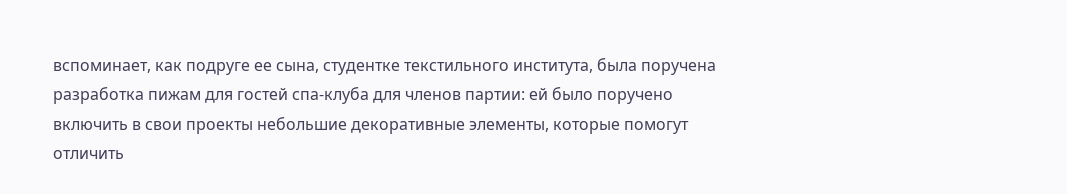вспоминает, как подруге ее сына, студентке текстильного института, была поручена разработка пижам для гостей спа-клуба для членов партии: ей было поручено включить в свои проекты небольшие декоративные элементы, которые помогут отличить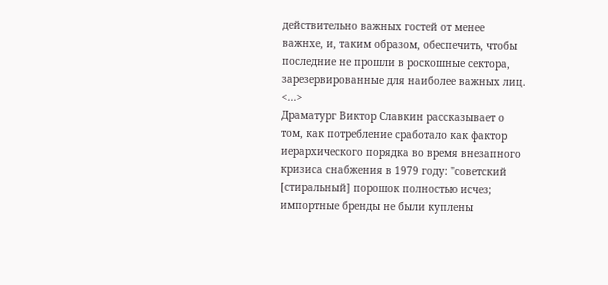действительно важных гостей от менее важнхе, и, таким образом, обеспечить, чтобы последние не прошли в роскошные сектора, зарезервированные для наиболее важных лиц.
<...>
Драматург Виктор Славкин рассказывает о том, как потребление сработало как фактор иерархического порядка во время внезапного кризиса снабжения в 1979 году: "советский [стиральный] порошок полностью исчез; импортные бренды не были куплены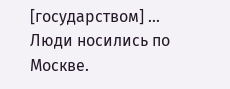[государством] ... Люди носились по Москве.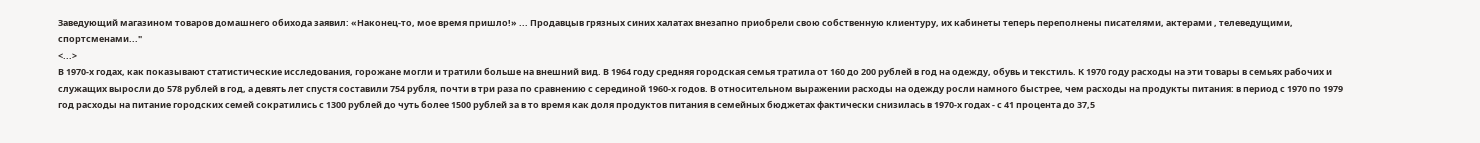Заведующий магазином товаров домашнего обихода заявил: «Наконец-то, мое время пришло!» ... Продавцыв грязных синих халатах внезапно приобрели свою собственную клиентуру, их кабинеты теперь переполнены писателями, актерами , телеведущими, спортсменами..."
<...>
В 1970-х годах, как показывают статистические исследования, горожане могли и тратили больше на внешний вид. В 1964 году средняя городская семья тратила от 160 до 200 рублей в год на одежду, обувь и текстиль. К 1970 году расходы на эти товары в семьях рабочих и служащих выросли до 578 рублей в год, а девять лет спустя составили 754 рубля, почти в три раза по сравнению с серединой 1960-х годов. В относительном выражении расходы на одежду росли намного быстрее, чем расходы на продукты питания: в период с 1970 по 1979 год расходы на питание городских семей сократились с 1300 рублей до чуть более 1500 рублей за в то время как доля продуктов питания в семейных бюджетах фактически снизилась в 1970-х годах - с 41 процента до 37,5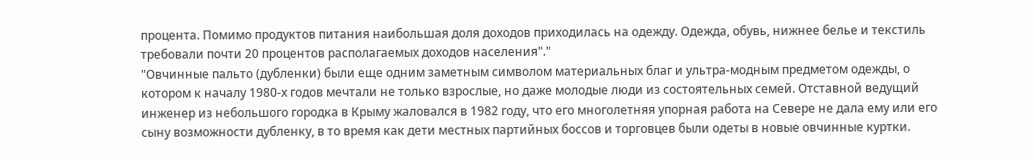процента. Помимо продуктов питания наибольшая доля доходов приходилась на одежду. Одежда, обувь, нижнее белье и текстиль требовали почти 20 процентов располагаемых доходов населения"."
"Овчинные пальто (дубленки) были еще одним заметным символом материальных благ и ультра-модным предметом одежды, о котором к началу 1980-х годов мечтали не только взрослые, но даже молодые люди из состоятельных семей. Отставной ведущий инженер из небольшого городка в Крыму жаловался в 1982 году, что его многолетняя упорная работа на Севере не дала ему или его сыну возможности дубленку, в то время как дети местных партийных боссов и торговцев были одеты в новые овчинные куртки.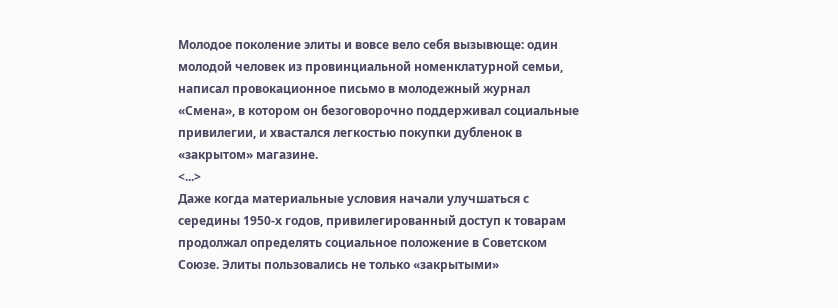Молодое поколение элиты и вовсе вело себя вызывюще: один молодой человек из провинциальной номенклатурной семьи, написал провокационное письмо в молодежный журнал «Смена», в котором он безоговорочно поддерживал социальные привилегии, и хвастался легкостью покупки дубленок в «закрытом» магазине.
<...>
Даже когда материальные условия начали улучшаться с середины 1950-х годов, привилегированный доступ к товарам продолжал определять социальное положение в Советском Союзе. Элиты пользовались не только «закрытыми»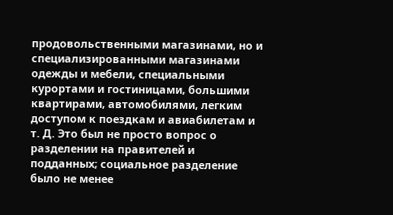продовольственными магазинами, но и специализированными магазинами одежды и мебели, специальными курортами и гостиницами, большими квартирами, автомобилями, легким доступом к поездкам и авиабилетам и т. Д. Это был не просто вопрос о разделении на правителей и подданных; социальное разделение было не менее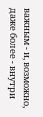важным - и, возможно, даже более - внутри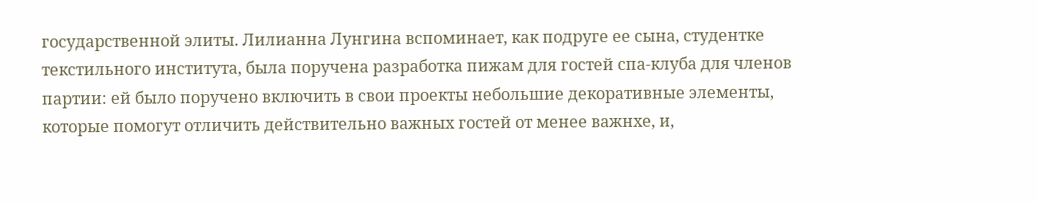государственной элиты. Лилианна Лунгина вспоминает, как подруге ее сына, студентке текстильного института, была поручена разработка пижам для гостей спа-клуба для членов партии: ей было поручено включить в свои проекты небольшие декоративные элементы, которые помогут отличить действительно важных гостей от менее важнхе, и,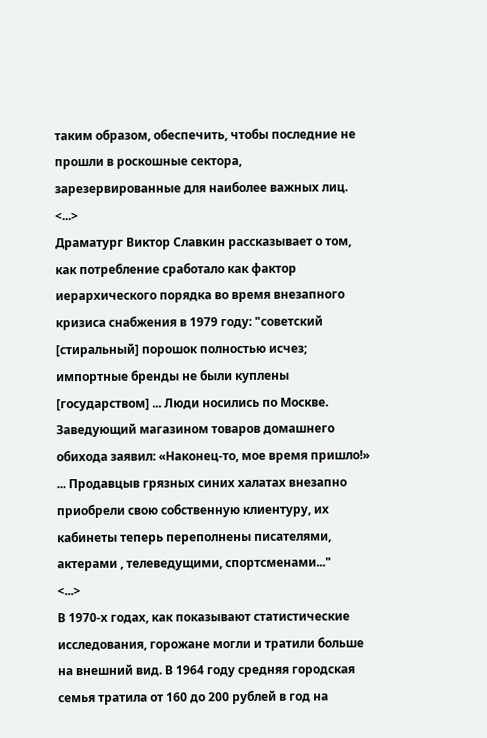таким образом, обеспечить, чтобы последние не прошли в роскошные сектора, зарезервированные для наиболее важных лиц.
<...>
Драматург Виктор Славкин рассказывает о том, как потребление сработало как фактор иерархического порядка во время внезапного кризиса снабжения в 1979 году: "советский [стиральный] порошок полностью исчез; импортные бренды не были куплены [государством] ... Люди носились по Москве. Заведующий магазином товаров домашнего обихода заявил: «Наконец-то, мое время пришло!» ... Продавцыв грязных синих халатах внезапно приобрели свою собственную клиентуру, их кабинеты теперь переполнены писателями, актерами , телеведущими, спортсменами..."
<...>
В 1970-х годах, как показывают статистические исследования, горожане могли и тратили больше на внешний вид. В 1964 году средняя городская семья тратила от 160 до 200 рублей в год на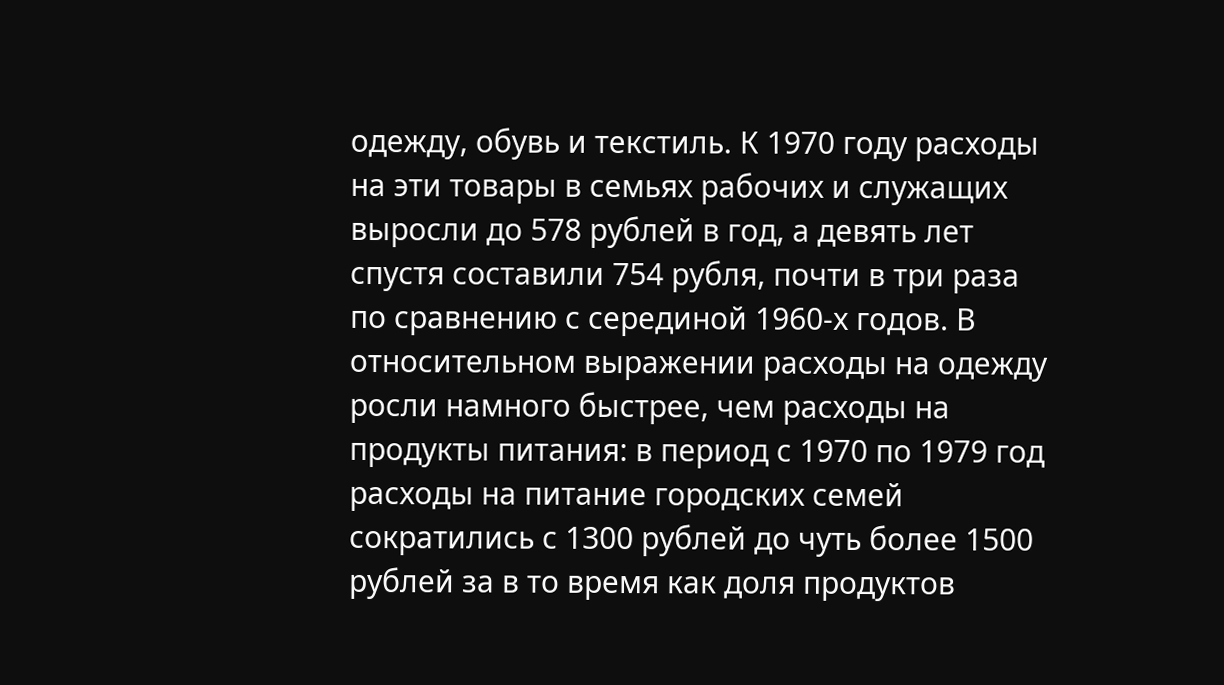одежду, обувь и текстиль. К 1970 году расходы на эти товары в семьях рабочих и служащих выросли до 578 рублей в год, а девять лет спустя составили 754 рубля, почти в три раза по сравнению с серединой 1960-х годов. В относительном выражении расходы на одежду росли намного быстрее, чем расходы на продукты питания: в период с 1970 по 1979 год расходы на питание городских семей сократились с 1300 рублей до чуть более 1500 рублей за в то время как доля продуктов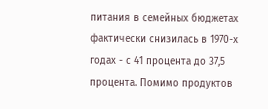питания в семейных бюджетах фактически снизилась в 1970-х годах - с 41 процента до 37,5 процента. Помимо продуктов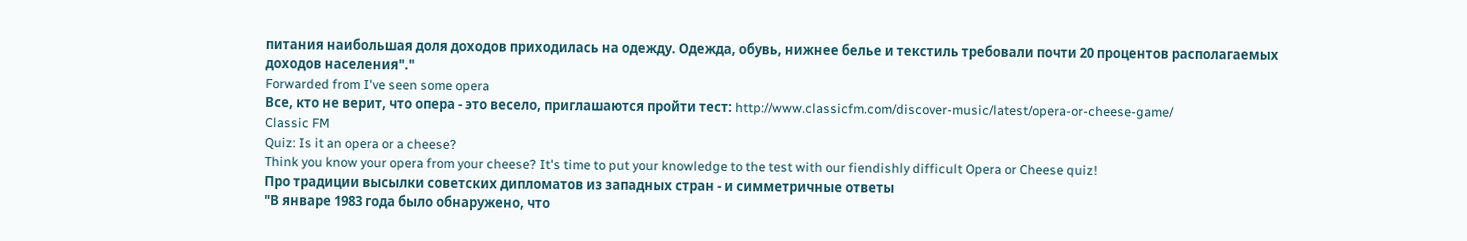питания наибольшая доля доходов приходилась на одежду. Одежда, обувь, нижнее белье и текстиль требовали почти 20 процентов располагаемых доходов населения"."
Forwarded from I've seen some opera
Все, кто не верит, что опера - это весело, приглашаются пройти тест: http://www.classicfm.com/discover-music/latest/opera-or-cheese-game/
Classic FM
Quiz: Is it an opera or a cheese?
Think you know your opera from your cheese? It's time to put your knowledge to the test with our fiendishly difficult Opera or Cheese quiz!
Про традиции высылки советских дипломатов из западных стран - и симметричные ответы
"В январе 1983 года было обнаружено, что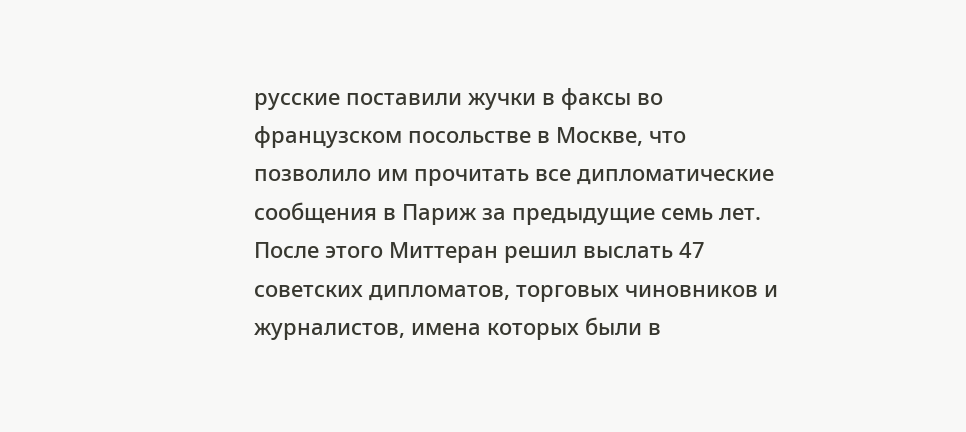русские поставили жучки в факсы во французском посольстве в Москве, что позволило им прочитать все дипломатические сообщения в Париж за предыдущие семь лет. После этого Миттеран решил выслать 47 советских дипломатов, торговых чиновников и журналистов, имена которых были в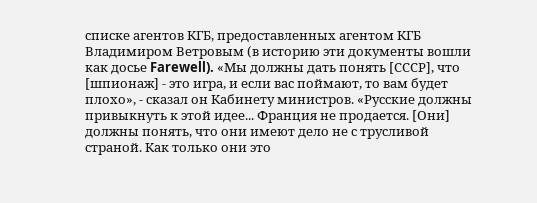списке агентов КГБ, предоставленных агентом КГБ Владимиром Ветровым (в историю эти документы вошли как досье Farewell). «Мы должны дать понять [СССР], что [шпионаж] - это игра, и если вас поймают, то вам будет плохо», - сказал он Кабинету министров. «Русские должны привыкнуть к этой идее... Франция не продается. [Они] должны понять, что они имеют дело не с трусливой страной. Как только они это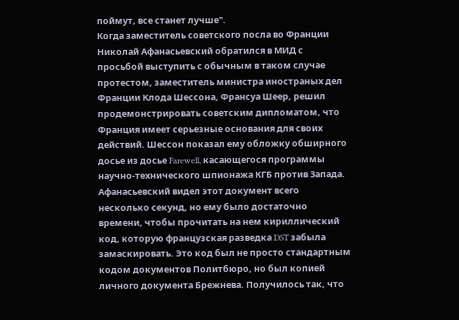поймут, все станет лучше".
Когда заместитель советского посла во Франции Николай Афанасьевский обратился в МИД с просьбой выступить с обычным в таком случае протестом, заместитель министра иностраных дел Франции Клода Шессона, Франсуа Шеер, решил продемонстрировать советским дипломатом, что Франция имеет серьезные основания для своих действий. Шессон показал ему обложку обширного досье из досье Farewell, касающегося программы научно-технического шпионажа КГБ против Запада.
Афанасьевский видел этот документ всего несколько секунд, но ему было достаточно времени, чтобы прочитать на нем кириллический код, которую французская разведка DST забыла замаскировать. Это код был не просто стандартным кодом документов Политбюро, но был копией личного документа Брежнева. Получилось так, что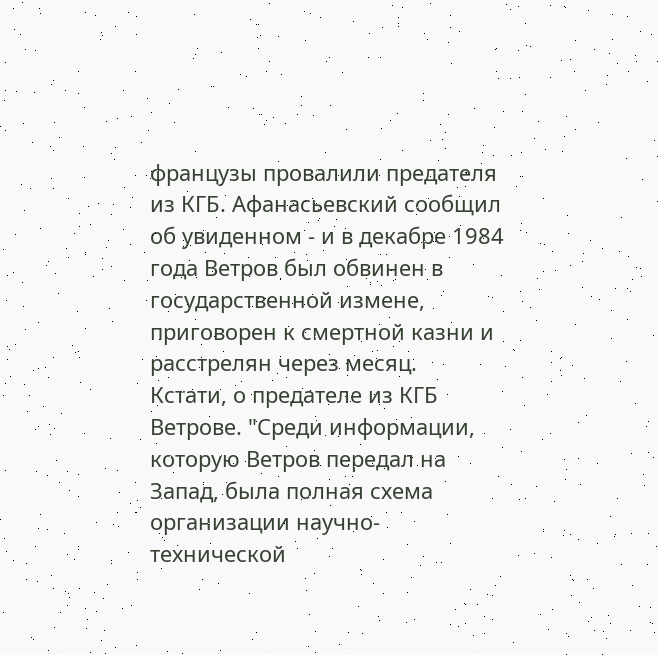французы провалили предателя из КГБ. Афанасьевский сообщил об увиденном - и в декабре 1984 года Ветров был обвинен в государственной измене, приговорен к смертной казни и расстрелян через месяц.
Кстати, о предателе из КГБ Ветрове. "Среди информации, которую Ветров передал на Запад, была полная схема организации научно-технической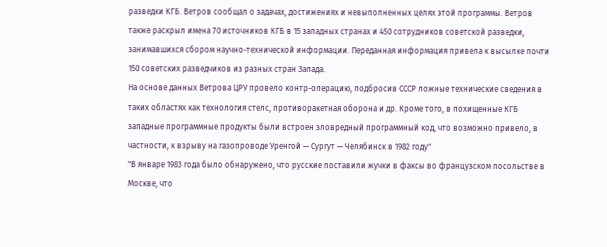разведки КГБ. Ветров сообщал о задачах, достижениях и невыполненных целях этой программы. Ветров также раскрыл имена 70 источников КГБ в 15 западных странах и 450 сотрудников советской разведки, занимавшихся сбором научно-технической информации. Переданная информация привела к высылке почти 150 советских разведчиков из разных стран Запада.
На основе данных Ветрова ЦРУ провело контр-операцию, подбросив СССР ложные технические сведения в таких областях как технология стелс, противоракетная оборона и др. Кроме того, в похищенные КГБ западные программные продукты были встроен зловредный программный код, что возможно привело, в частности, к взрыву на газопроводе Уренгой — Сургут — Челябинск в 1982 году"
"В январе 1983 года было обнаружено, что русские поставили жучки в факсы во французском посольстве в Москве, что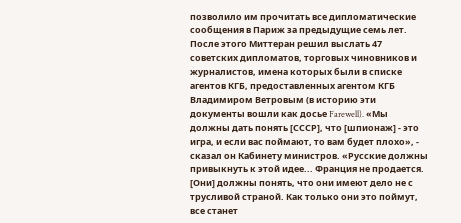позволило им прочитать все дипломатические сообщения в Париж за предыдущие семь лет. После этого Миттеран решил выслать 47 советских дипломатов, торговых чиновников и журналистов, имена которых были в списке агентов КГБ, предоставленных агентом КГБ Владимиром Ветровым (в историю эти документы вошли как досье Farewell). «Мы должны дать понять [СССР], что [шпионаж] - это игра, и если вас поймают, то вам будет плохо», - сказал он Кабинету министров. «Русские должны привыкнуть к этой идее... Франция не продается. [Они] должны понять, что они имеют дело не с трусливой страной. Как только они это поймут, все станет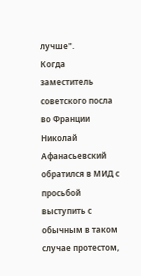лучше".
Когда заместитель советского посла во Франции Николай Афанасьевский обратился в МИД с просьбой выступить с обычным в таком случае протестом,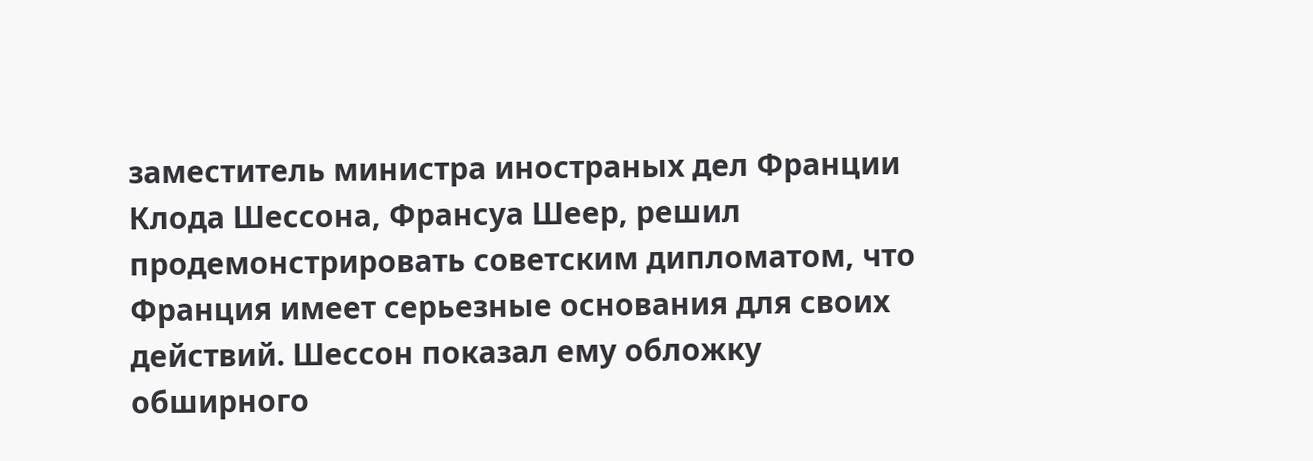заместитель министра иностраных дел Франции Клода Шессона, Франсуа Шеер, решил продемонстрировать советским дипломатом, что Франция имеет серьезные основания для своих действий. Шессон показал ему обложку обширного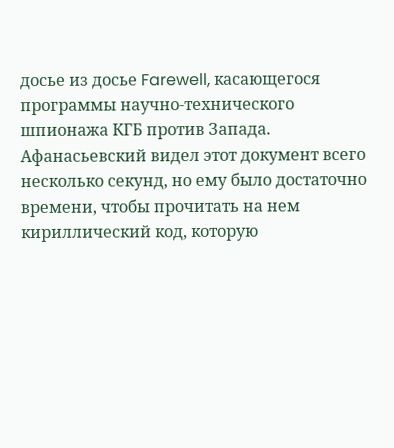досье из досье Farewell, касающегося программы научно-технического шпионажа КГБ против Запада.
Афанасьевский видел этот документ всего несколько секунд, но ему было достаточно времени, чтобы прочитать на нем кириллический код, которую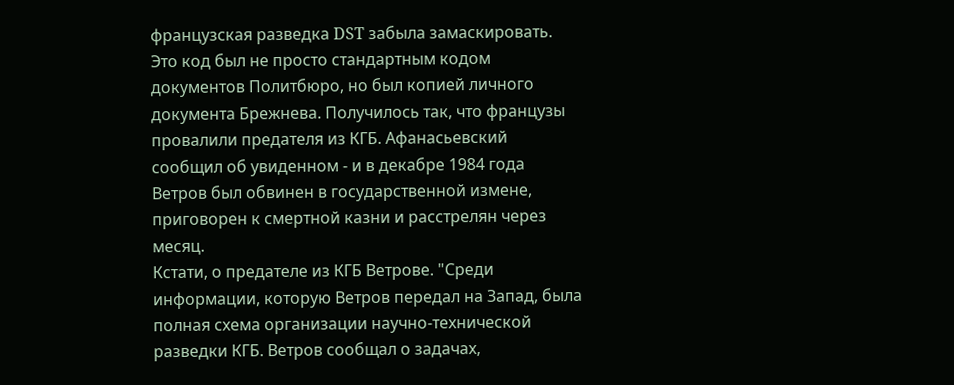французская разведка DST забыла замаскировать. Это код был не просто стандартным кодом документов Политбюро, но был копией личного документа Брежнева. Получилось так, что французы провалили предателя из КГБ. Афанасьевский сообщил об увиденном - и в декабре 1984 года Ветров был обвинен в государственной измене, приговорен к смертной казни и расстрелян через месяц.
Кстати, о предателе из КГБ Ветрове. "Среди информации, которую Ветров передал на Запад, была полная схема организации научно-технической разведки КГБ. Ветров сообщал о задачах,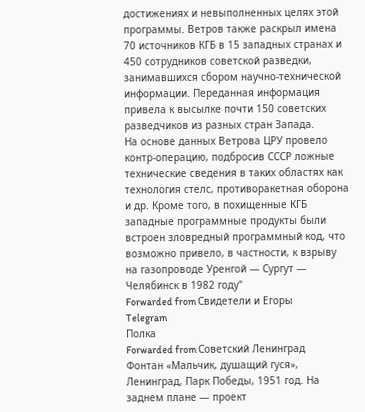достижениях и невыполненных целях этой программы. Ветров также раскрыл имена 70 источников КГБ в 15 западных странах и 450 сотрудников советской разведки, занимавшихся сбором научно-технической информации. Переданная информация привела к высылке почти 150 советских разведчиков из разных стран Запада.
На основе данных Ветрова ЦРУ провело контр-операцию, подбросив СССР ложные технические сведения в таких областях как технология стелс, противоракетная оборона и др. Кроме того, в похищенные КГБ западные программные продукты были встроен зловредный программный код, что возможно привело, в частности, к взрыву на газопроводе Уренгой — Сургут — Челябинск в 1982 году"
Forwarded from Свидетели и Егоры
Telegram
Полка
Forwarded from Советский Ленинград
Фонтан «Мальчик, душащий гуся», Ленинград, Парк Победы, 1951 год. На заднем плане — проект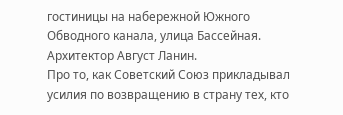гостиницы на набережной Южного Обводного канала, улица Бассейная. Архитектор Август Ланин.
Про то, как Советский Союз прикладывал усилия по возвращению в страну тех, кто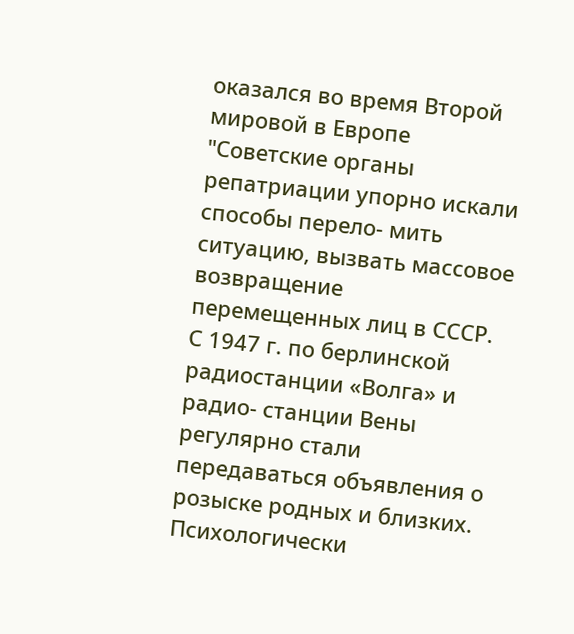оказался во время Второй мировой в Европе
"Советские органы репатриации упорно искали способы перело- мить ситуацию, вызвать массовое возвращение перемещенных лиц в СССР. С 1947 г. по берлинской радиостанции «Волга» и радио- станции Вены регулярно стали передаваться объявления о розыске родных и близких. Психологически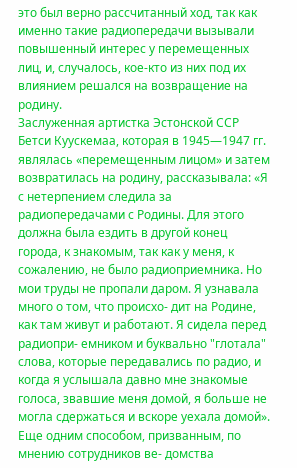это был верно рассчитанный ход, так как именно такие радиопередачи вызывали повышенный интерес у перемещенных лиц, и, случалось, кое-кто из них под их влиянием решался на возвращение на родину.
Заслуженная артистка Эстонской ССР Бетси Куускемаа, которая в 1945—1947 гг. являлась «перемещенным лицом» и затем возвратилась на родину, рассказывала: «Я с нетерпением следила за радиопередачами с Родины. Для этого должна была ездить в другой конец города, к знакомым, так как у меня, к сожалению, не было радиоприемника. Но мои труды не пропали даром. Я узнавала много о том, что происхо- дит на Родине, как там живут и работают. Я сидела перед радиопри- емником и буквально "глотала" слова, которые передавались по радио, и когда я услышала давно мне знакомые голоса, звавшие меня домой, я больше не могла сдержаться и вскоре уехала домой».
Еще одним способом, призванным, по мнению сотрудников ве- домства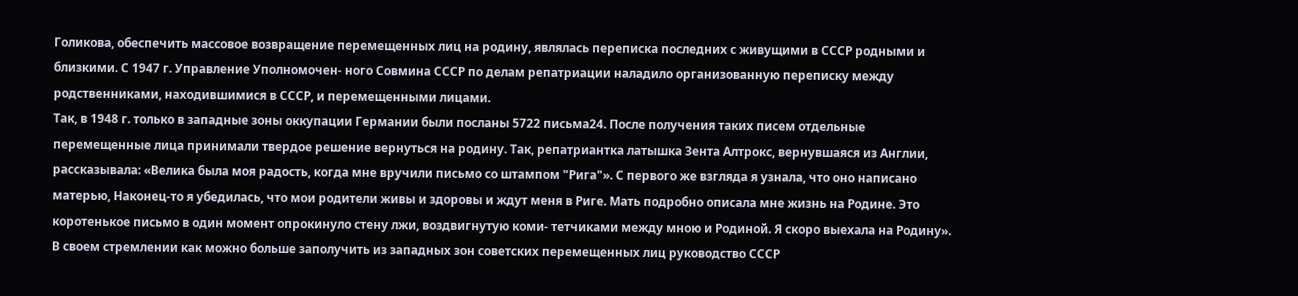Голикова, обеспечить массовое возвращение перемещенных лиц на родину, являлась переписка последних с живущими в СССР родными и близкими. С 1947 г. Управление Уполномочен- ного Совмина СССР по делам репатриации наладило организованную переписку между родственниками, находившимися в СССР, и перемещенными лицами.
Так, в 1948 г. только в западные зоны оккупации Германии были посланы 5722 письма24. После получения таких писем отдельные перемещенные лица принимали твердое решение вернуться на родину. Так, репатриантка латышка Зента Алтрокс, вернувшаяся из Англии, рассказывала: «Велика была моя радость, когда мне вручили письмо со штампом "Рига"». С первого же взгляда я узнала, что оно написано матерью, Наконец-то я убедилась, что мои родители живы и здоровы и ждут меня в Риге. Мать подробно описала мне жизнь на Родине. Это коротенькое письмо в один момент опрокинуло стену лжи, воздвигнутую коми- тетчиками между мною и Родиной. Я скоро выехала на Родину».
В своем стремлении как можно больше заполучить из западных зон советских перемещенных лиц руководство СССР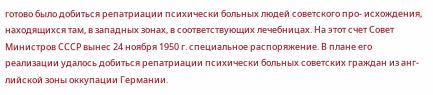готово было добиться репатриации психически больных людей советского про- исхождения, находящихся там, в западных зонах, в соответствующих лечебницах. На этот счет Совет Министров СССР вынес 24 ноября 1950 г. специальное распоряжение. В плане его реализации удалось добиться репатриации психически больных советских граждан из анг- лийской зоны оккупации Германии.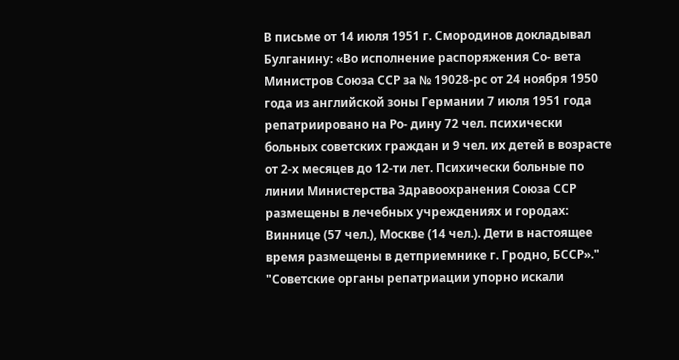В письме от 14 июля 1951 г. Смородинов докладывал Булганину: «Во исполнение распоряжения Со- вета Министров Союза ССР за № 19028-рс от 24 ноября 1950 года из английской зоны Германии 7 июля 1951 года репатриировано на Ро- дину 72 чел. психически больных советских граждан и 9 чел. их детей в возрасте от 2-х месяцев до 12-ти лет. Психически больные по линии Министерства Здравоохранения Союза ССР размещены в лечебных учреждениях и городах: Виннице (57 чел.), Москве (14 чел.). Дети в настоящее время размещены в детприемнике г. Гродно, БССР»."
"Советские органы репатриации упорно искали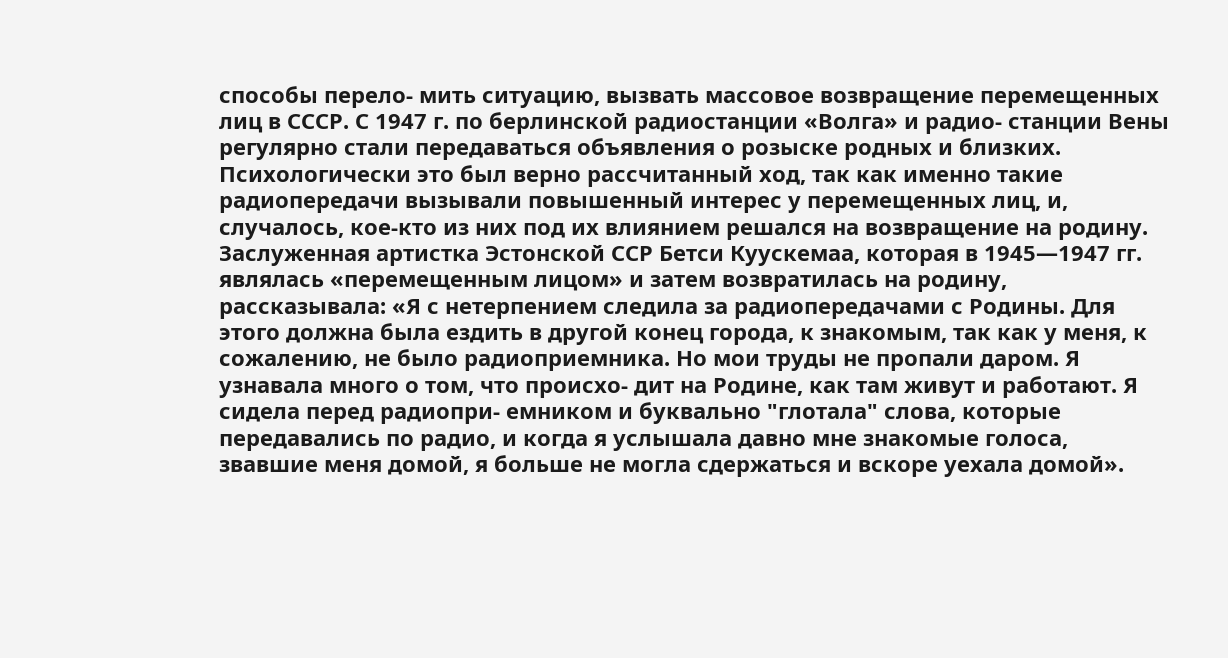способы перело- мить ситуацию, вызвать массовое возвращение перемещенных лиц в СССР. С 1947 г. по берлинской радиостанции «Волга» и радио- станции Вены регулярно стали передаваться объявления о розыске родных и близких. Психологически это был верно рассчитанный ход, так как именно такие радиопередачи вызывали повышенный интерес у перемещенных лиц, и, случалось, кое-кто из них под их влиянием решался на возвращение на родину.
Заслуженная артистка Эстонской ССР Бетси Куускемаа, которая в 1945—1947 гг. являлась «перемещенным лицом» и затем возвратилась на родину, рассказывала: «Я с нетерпением следила за радиопередачами с Родины. Для этого должна была ездить в другой конец города, к знакомым, так как у меня, к сожалению, не было радиоприемника. Но мои труды не пропали даром. Я узнавала много о том, что происхо- дит на Родине, как там живут и работают. Я сидела перед радиопри- емником и буквально "глотала" слова, которые передавались по радио, и когда я услышала давно мне знакомые голоса, звавшие меня домой, я больше не могла сдержаться и вскоре уехала домой».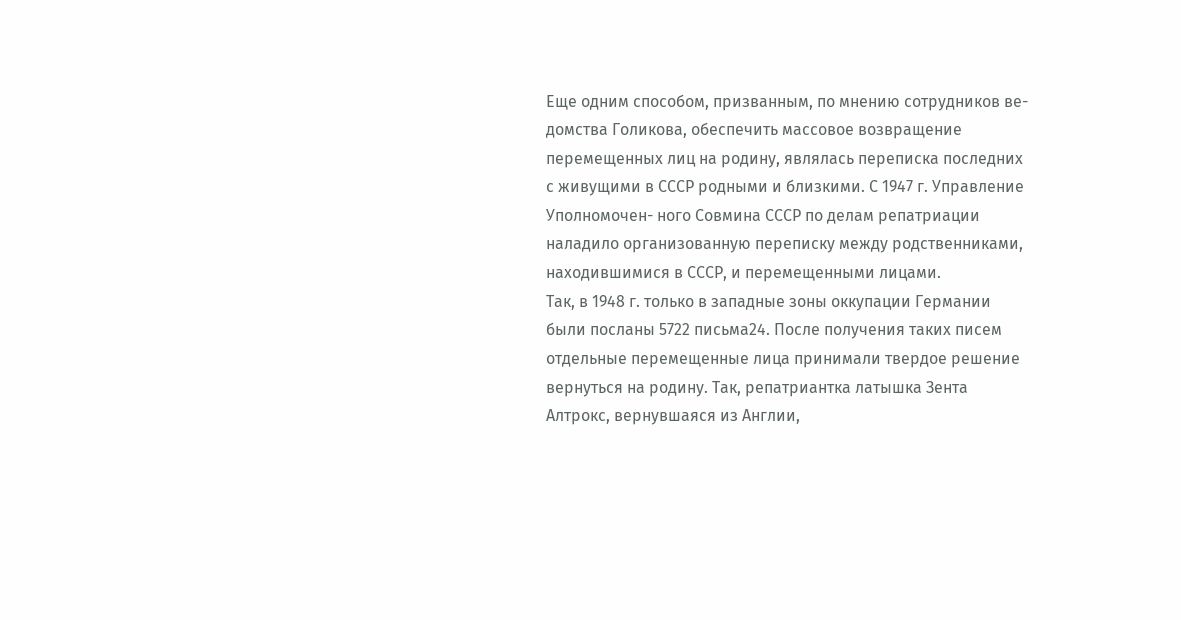Еще одним способом, призванным, по мнению сотрудников ве- домства Голикова, обеспечить массовое возвращение перемещенных лиц на родину, являлась переписка последних с живущими в СССР родными и близкими. С 1947 г. Управление Уполномочен- ного Совмина СССР по делам репатриации наладило организованную переписку между родственниками, находившимися в СССР, и перемещенными лицами.
Так, в 1948 г. только в западные зоны оккупации Германии были посланы 5722 письма24. После получения таких писем отдельные перемещенные лица принимали твердое решение вернуться на родину. Так, репатриантка латышка Зента Алтрокс, вернувшаяся из Англии,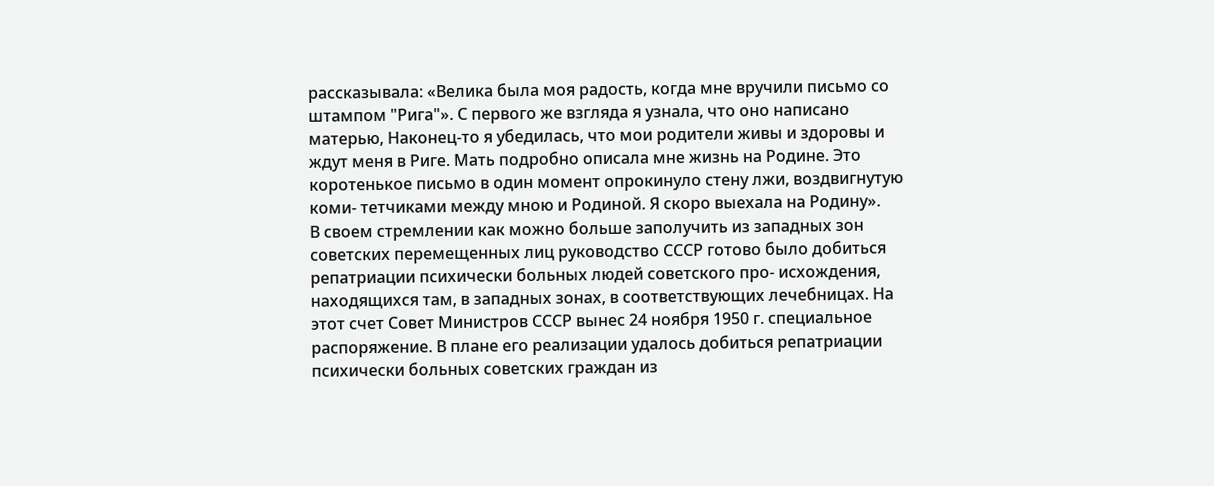рассказывала: «Велика была моя радость, когда мне вручили письмо со штампом "Рига"». С первого же взгляда я узнала, что оно написано матерью, Наконец-то я убедилась, что мои родители живы и здоровы и ждут меня в Риге. Мать подробно описала мне жизнь на Родине. Это коротенькое письмо в один момент опрокинуло стену лжи, воздвигнутую коми- тетчиками между мною и Родиной. Я скоро выехала на Родину».
В своем стремлении как можно больше заполучить из западных зон советских перемещенных лиц руководство СССР готово было добиться репатриации психически больных людей советского про- исхождения, находящихся там, в западных зонах, в соответствующих лечебницах. На этот счет Совет Министров СССР вынес 24 ноября 1950 г. специальное распоряжение. В плане его реализации удалось добиться репатриации психически больных советских граждан из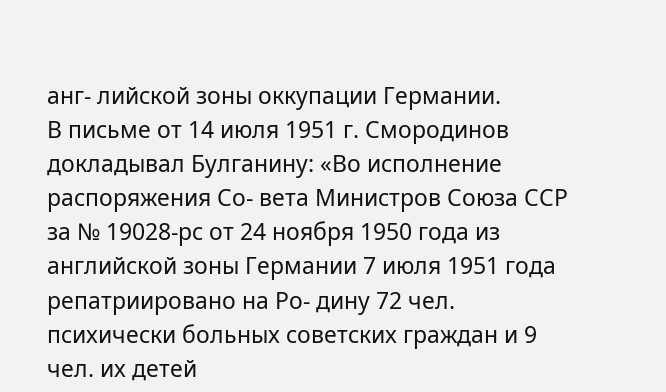анг- лийской зоны оккупации Германии.
В письме от 14 июля 1951 г. Смородинов докладывал Булганину: «Во исполнение распоряжения Со- вета Министров Союза ССР за № 19028-рс от 24 ноября 1950 года из английской зоны Германии 7 июля 1951 года репатриировано на Ро- дину 72 чел. психически больных советских граждан и 9 чел. их детей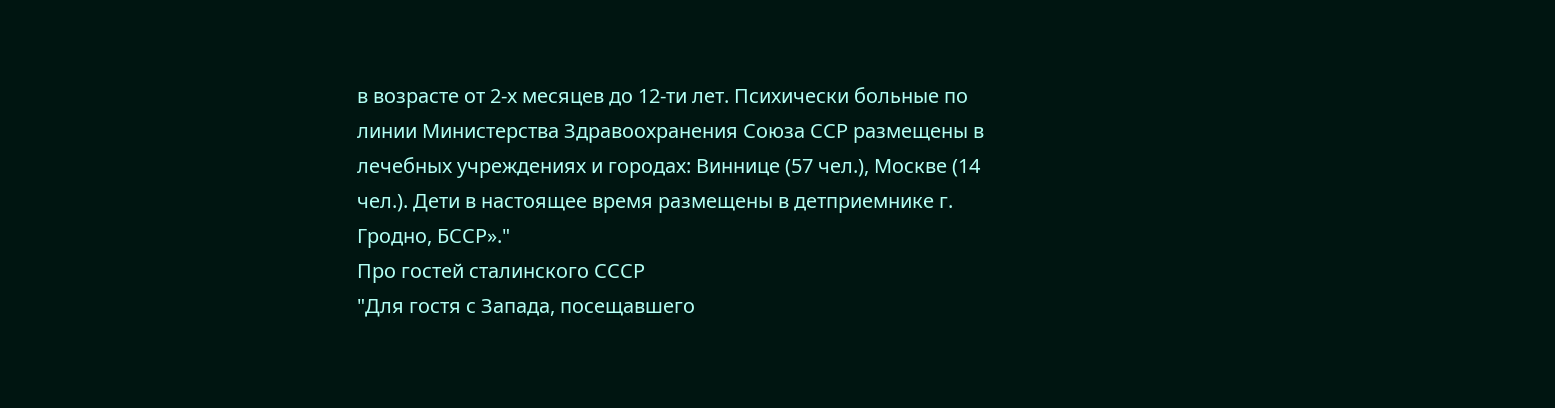в возрасте от 2-х месяцев до 12-ти лет. Психически больные по линии Министерства Здравоохранения Союза ССР размещены в лечебных учреждениях и городах: Виннице (57 чел.), Москве (14 чел.). Дети в настоящее время размещены в детприемнике г. Гродно, БССР»."
Про гостей сталинского СССР
"Для гостя с Запада, посещавшего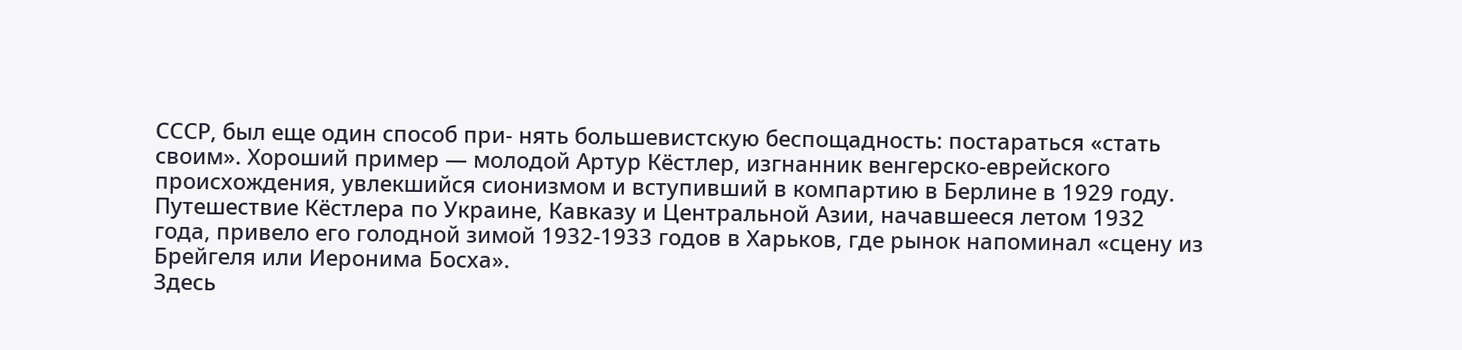СССР, был еще один способ при- нять большевистскую беспощадность: постараться «стать своим». Хороший пример — молодой Артур Кёстлер, изгнанник венгерско-еврейского происхождения, увлекшийся сионизмом и вступивший в компартию в Берлине в 1929 году. Путешествие Кёстлера по Украине, Кавказу и Центральной Азии, начавшееся летом 1932 года, привело его голодной зимой 1932-1933 годов в Харьков, где рынок напоминал «сцену из Брейгеля или Иеронима Босха».
Здесь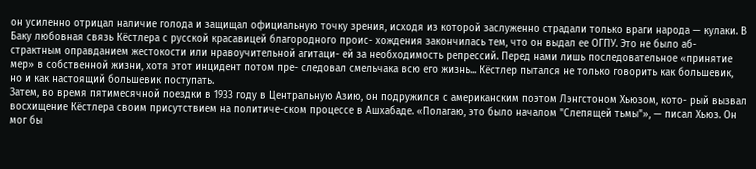он усиленно отрицал наличие голода и защищал официальную точку зрения, исходя из которой заслуженно страдали только враги народа — кулаки. В Баку любовная связь Кёстлера с русской красавицей благородного проис- хождения закончилась тем, что он выдал ее ОГПУ. Это не было аб- страктным оправданием жестокости или нравоучительной агитаци- ей за необходимость репрессий. Перед нами лишь последовательное «принятие мер» в собственной жизни, хотя этот инцидент потом пре- следовал смельчака всю его жизнь... Кёстлер пытался не только говорить как большевик, но и как настоящий большевик поступать.
Затем, во время пятимесячной поездки в 1933 году в Центральную Азию, он подружился с американским поэтом Лэнгстоном Хьюзом, кото- рый вызвал восхищение Кёстлера своим присутствием на политиче-ском процессе в Ашхабаде. «Полагаю, это было началом "Слепящей тьмы"», — писал Хьюз. Он мог бы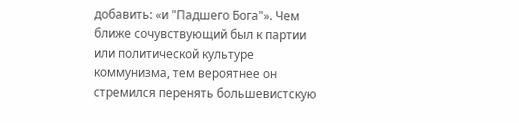добавить: «и "Падшего Бога"». Чем ближе сочувствующий был к партии или политической культуре коммунизма, тем вероятнее он стремился перенять большевистскую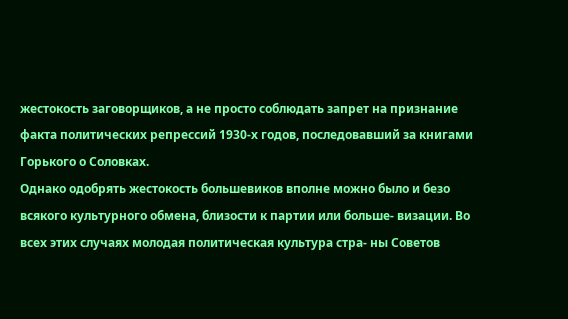жестокость заговорщиков, а не просто соблюдать запрет на признание факта политических репрессий 1930-х годов, последовавший за книгами Горького о Соловках.
Однако одобрять жестокость большевиков вполне можно было и безо всякого культурного обмена, близости к партии или больше- визации. Во всех этих случаях молодая политическая культура стра- ны Советов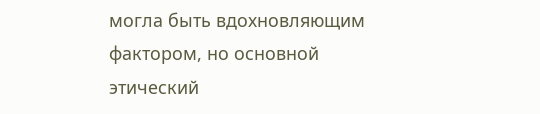могла быть вдохновляющим фактором, но основной этический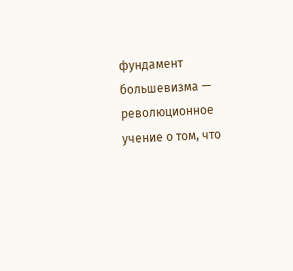фундамент большевизма — революционное учение о том, что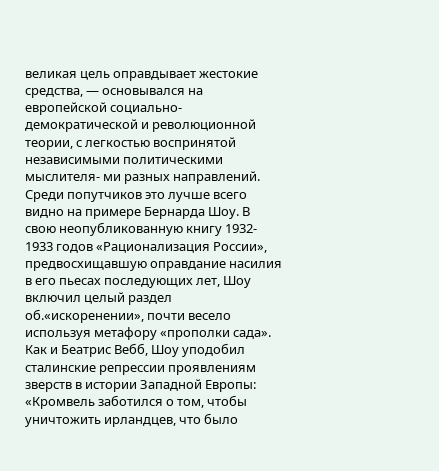великая цель оправдывает жестокие средства, — основывался на европейской социально-демократической и революционной теории, с легкостью воспринятой независимыми политическими мыслителя- ми разных направлений.
Среди попутчиков это лучше всего видно на примере Бернарда Шоу. В свою неопубликованную книгу 1932- 1933 годов «Рационализация России», предвосхищавшую оправдание насилия в его пьесах последующих лет, Шоу включил целый раздел об.«искоренении», почти весело используя метафору «прополки сада».
Как и Беатрис Вебб, Шоу уподобил сталинские репрессии проявлениям зверств в истории Западной Европы: «Кромвель заботился о том, чтобы уничтожить ирландцев, что было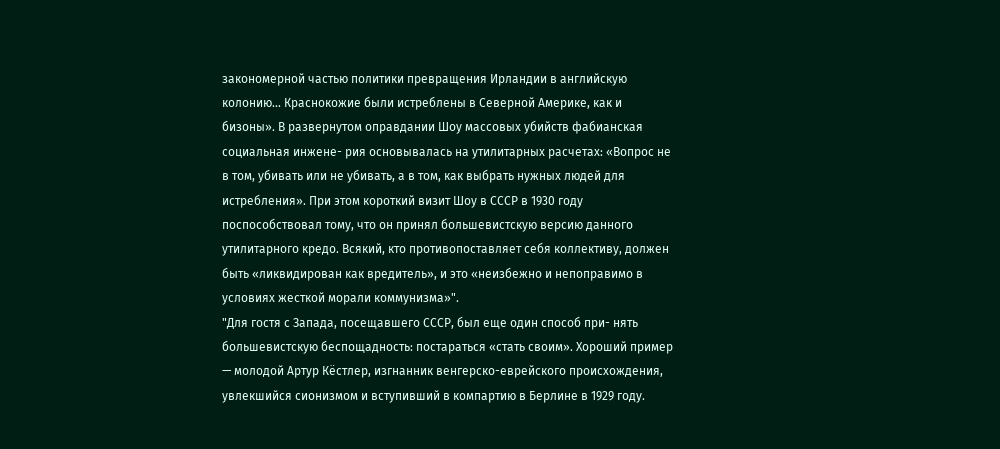закономерной частью политики превращения Ирландии в английскую колонию... Краснокожие были истреблены в Северной Америке, как и бизоны». В развернутом оправдании Шоу массовых убийств фабианская социальная инжене- рия основывалась на утилитарных расчетах: «Вопрос не в том, убивать или не убивать, а в том, как выбрать нужных людей для истребления». При этом короткий визит Шоу в СССР в 1930 году поспособствовал тому, что он принял большевистскую версию данного утилитарного кредо. Всякий, кто противопоставляет себя коллективу, должен быть «ликвидирован как вредитель», и это «неизбежно и непоправимо в условиях жесткой морали коммунизма»".
"Для гостя с Запада, посещавшего СССР, был еще один способ при- нять большевистскую беспощадность: постараться «стать своим». Хороший пример — молодой Артур Кёстлер, изгнанник венгерско-еврейского происхождения, увлекшийся сионизмом и вступивший в компартию в Берлине в 1929 году.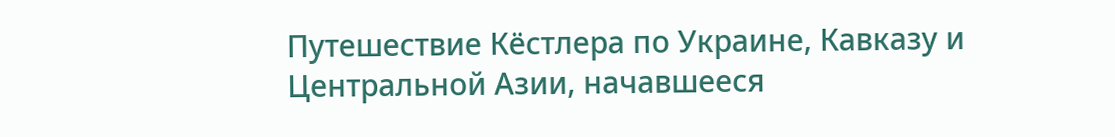Путешествие Кёстлера по Украине, Кавказу и Центральной Азии, начавшееся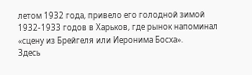летом 1932 года, привело его голодной зимой 1932-1933 годов в Харьков, где рынок напоминал «сцену из Брейгеля или Иеронима Босха».
Здесь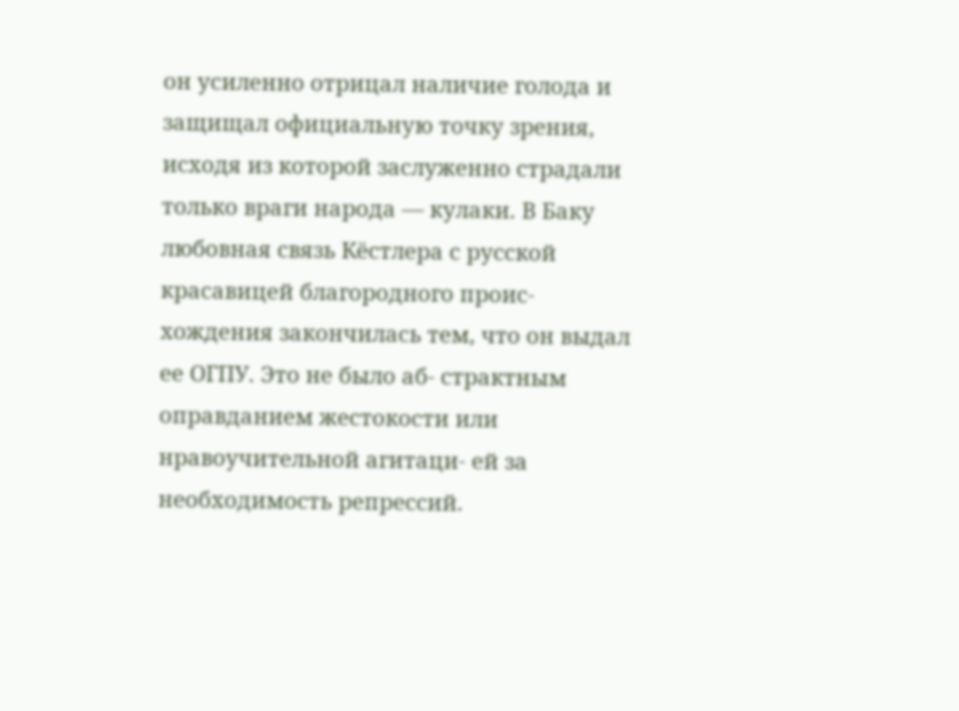он усиленно отрицал наличие голода и защищал официальную точку зрения, исходя из которой заслуженно страдали только враги народа — кулаки. В Баку любовная связь Кёстлера с русской красавицей благородного проис- хождения закончилась тем, что он выдал ее ОГПУ. Это не было аб- страктным оправданием жестокости или нравоучительной агитаци- ей за необходимость репрессий.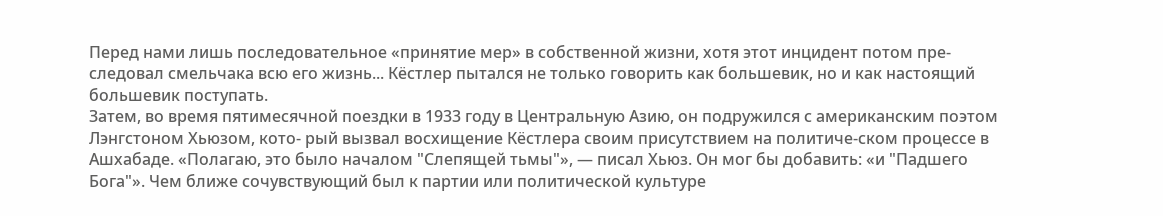Перед нами лишь последовательное «принятие мер» в собственной жизни, хотя этот инцидент потом пре- следовал смельчака всю его жизнь... Кёстлер пытался не только говорить как большевик, но и как настоящий большевик поступать.
Затем, во время пятимесячной поездки в 1933 году в Центральную Азию, он подружился с американским поэтом Лэнгстоном Хьюзом, кото- рый вызвал восхищение Кёстлера своим присутствием на политиче-ском процессе в Ашхабаде. «Полагаю, это было началом "Слепящей тьмы"», — писал Хьюз. Он мог бы добавить: «и "Падшего Бога"». Чем ближе сочувствующий был к партии или политической культуре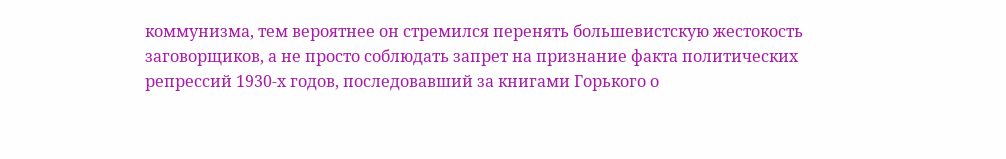коммунизма, тем вероятнее он стремился перенять большевистскую жестокость заговорщиков, а не просто соблюдать запрет на признание факта политических репрессий 1930-х годов, последовавший за книгами Горького о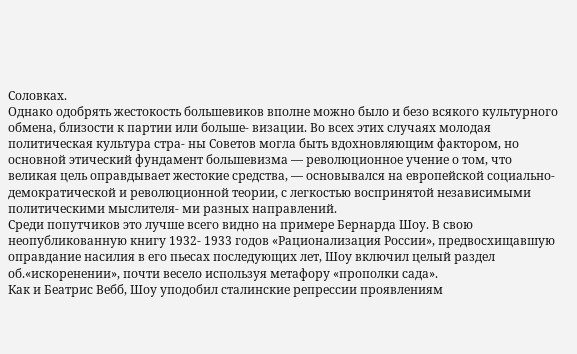Соловках.
Однако одобрять жестокость большевиков вполне можно было и безо всякого культурного обмена, близости к партии или больше- визации. Во всех этих случаях молодая политическая культура стра- ны Советов могла быть вдохновляющим фактором, но основной этический фундамент большевизма — революционное учение о том, что великая цель оправдывает жестокие средства, — основывался на европейской социально-демократической и революционной теории, с легкостью воспринятой независимыми политическими мыслителя- ми разных направлений.
Среди попутчиков это лучше всего видно на примере Бернарда Шоу. В свою неопубликованную книгу 1932- 1933 годов «Рационализация России», предвосхищавшую оправдание насилия в его пьесах последующих лет, Шоу включил целый раздел об.«искоренении», почти весело используя метафору «прополки сада».
Как и Беатрис Вебб, Шоу уподобил сталинские репрессии проявлениям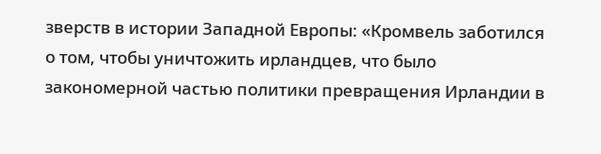зверств в истории Западной Европы: «Кромвель заботился о том, чтобы уничтожить ирландцев, что было закономерной частью политики превращения Ирландии в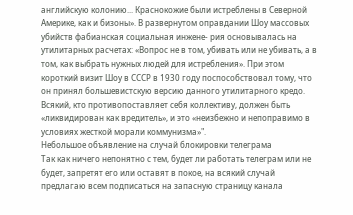английскую колонию... Краснокожие были истреблены в Северной Америке, как и бизоны». В развернутом оправдании Шоу массовых убийств фабианская социальная инжене- рия основывалась на утилитарных расчетах: «Вопрос не в том, убивать или не убивать, а в том, как выбрать нужных людей для истребления». При этом короткий визит Шоу в СССР в 1930 году поспособствовал тому, что он принял большевистскую версию данного утилитарного кредо. Всякий, кто противопоставляет себя коллективу, должен быть «ликвидирован как вредитель», и это «неизбежно и непоправимо в условиях жесткой морали коммунизма»".
Небольшое объявление на случай блокировки телеграма
Так как ничего непонятно с тем, будет ли работать телеграм или не будет, запретят его или оставят в покое, на всякий случай предлагаю всем подписаться на запасную страницу канала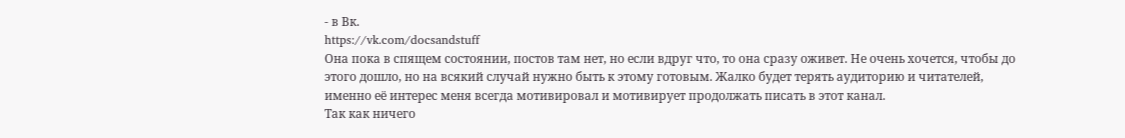- в Вк.
https://vk.com/docsandstuff
Она пока в спящем состоянии, постов там нет, но если вдруг что, то она сразу оживет. Не очень хочется, чтобы до этого дошло, но на всякий случай нужно быть к этому готовым. Жалко будет терять аудиторию и читателей, именно её интерес меня всегда мотивировал и мотивирует продолжать писать в этот канал.
Так как ничего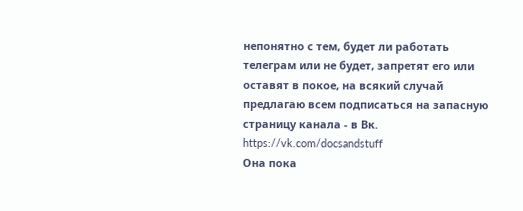непонятно с тем, будет ли работать телеграм или не будет, запретят его или оставят в покое, на всякий случай предлагаю всем подписаться на запасную страницу канала - в Вк.
https://vk.com/docsandstuff
Она пока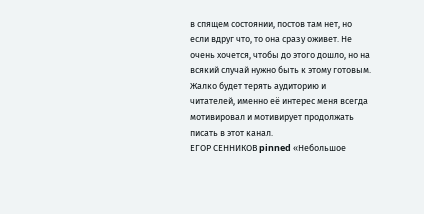в спящем состоянии, постов там нет, но если вдруг что, то она сразу оживет. Не очень хочется, чтобы до этого дошло, но на всякий случай нужно быть к этому готовым. Жалко будет терять аудиторию и читателей, именно её интерес меня всегда мотивировал и мотивирует продолжать писать в этот канал.
ЕГОР СЕННИКОВ pinned «Небольшое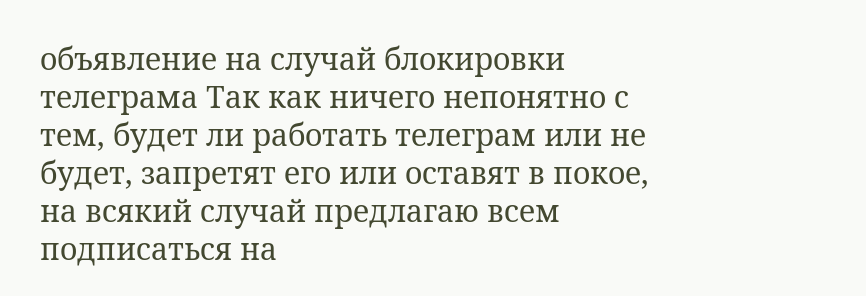объявление на случай блокировки телеграма Так как ничего непонятно с тем, будет ли работать телеграм или не будет, запретят его или оставят в покое, на всякий случай предлагаю всем подписаться на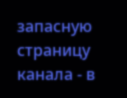запасную страницу канала - в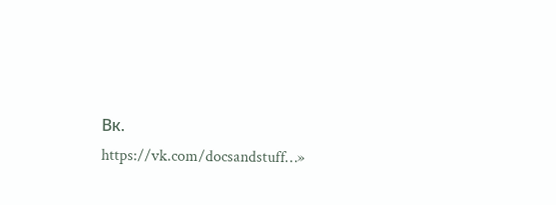Вк. https://vk.com/docsandstuff…»